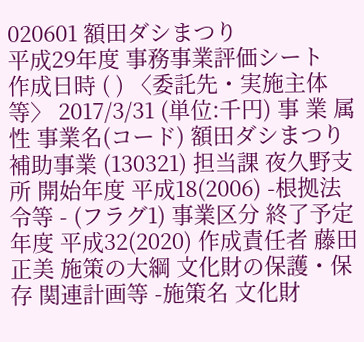020601 額田ダシまつり
平成29年度 事務事業評価シート
作成日時 ( ) 〈委託先・実施主体等〉 2017/3/31 (単位:千円) 事 業 属 性 事業名(コード) 額田ダシまつり補助事業 (130321) 担当課 夜久野支所 開始年度 平成18(2006) -根拠法令等 - (フラグ1) 事業区分 終了予定年度 平成32(2020) 作成責任者 藤田 正美 施策の大綱 文化財の保護・保存 関連計画等 -施策名 文化財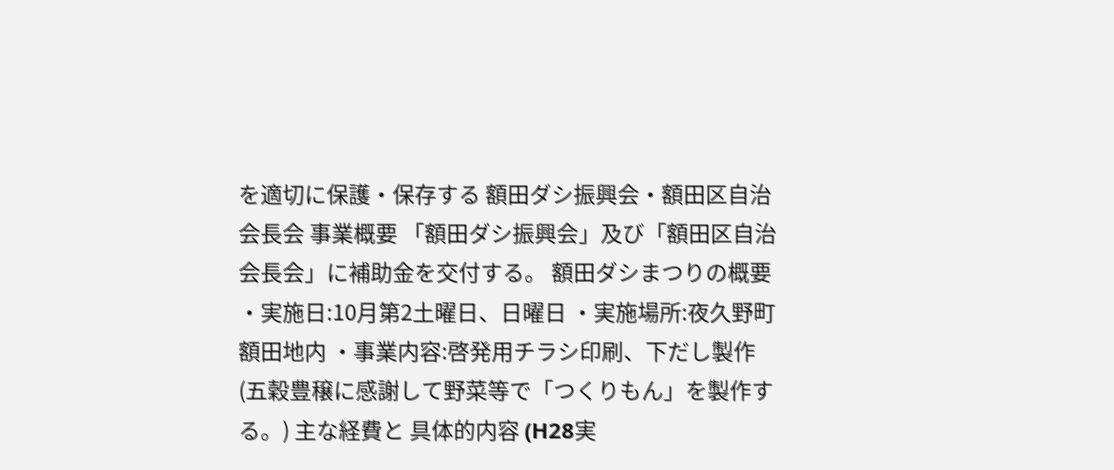を適切に保護・保存する 額田ダシ振興会・額田区自治会長会 事業概要 「額田ダシ振興会」及び「額田区自治会長会」に補助金を交付する。 額田ダシまつりの概要 ・実施日:10月第2土曜日、日曜日 ・実施場所:夜久野町額田地内 ・事業内容:啓発用チラシ印刷、下だし製作(五穀豊穣に感謝して野菜等で「つくりもん」を製作する。) 主な経費と 具体的内容 (H28実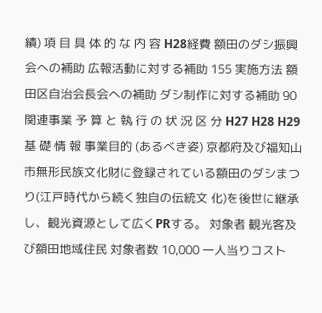績) 項 目 具 体 的 な 内 容 H28経費 額田のダシ振興会への補助 広報活動に対する補助 155 実施方法 額田区自治会長会への補助 ダシ制作に対する補助 90 関連事業 予 算 と 執 行 の 状 況 区 分 H27 H28 H29 基 礎 情 報 事業目的 (あるべき姿) 京都府及び福知山市無形民族文化財に登録されている額田のダシまつり(江戸時代から続く独自の伝統文 化)を後世に継承し、観光資源として広くPRする。 対象者 観光客及び額田地域住民 対象者数 10,000 一人当りコスト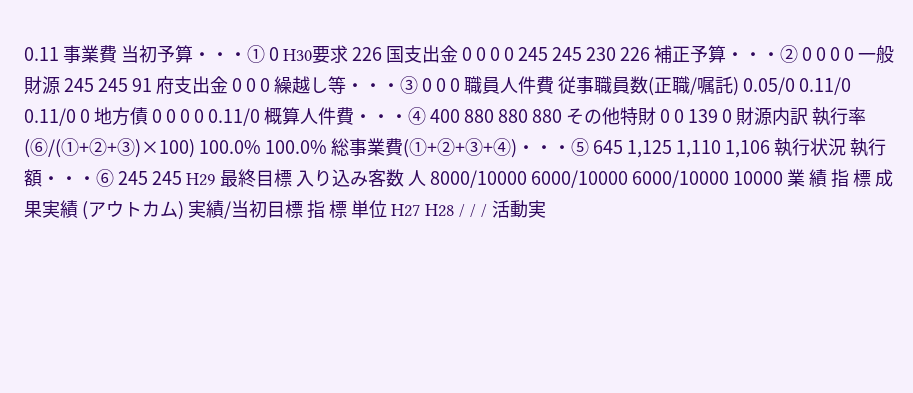0.11 事業費 当初予算・・・① 0 H30要求 226 国支出金 0 0 0 0 245 245 230 226 補正予算・・・② 0 0 0 0 一般財源 245 245 91 府支出金 0 0 0 繰越し等・・・③ 0 0 0 職員人件費 従事職員数(正職/嘱託) 0.05/0 0.11/0 0.11/0 0 地方債 0 0 0 0 0.11/0 概算人件費・・・④ 400 880 880 880 その他特財 0 0 139 0 財源内訳 執行率(⑥/(①+②+③)×100) 100.0% 100.0% 総事業費(①+②+③+④)・・・⑤ 645 1,125 1,110 1,106 執行状況 執行額・・・⑥ 245 245 H29 最終目標 入り込み客数 人 8000/10000 6000/10000 6000/10000 10000 業 績 指 標 成果実績 (アウトカム) 実績/当初目標 指 標 単位 H27 H28 / / / 活動実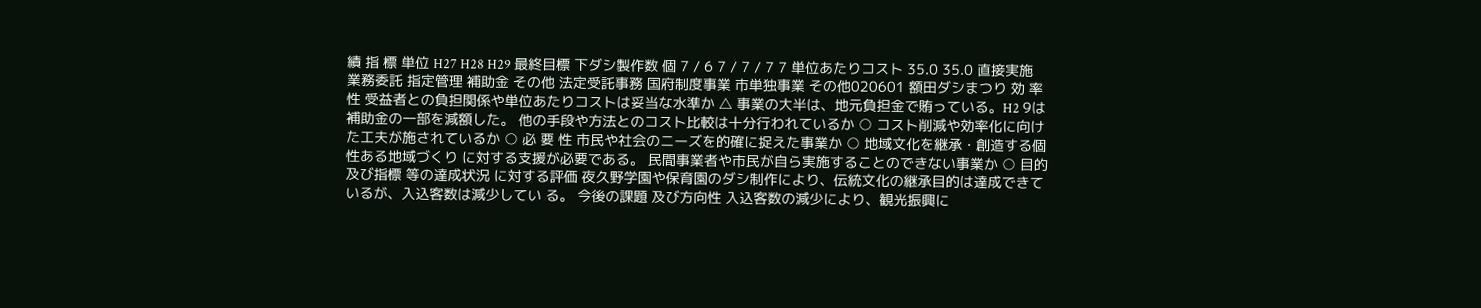績 指 標 単位 H27 H28 H29 最終目標 下ダシ製作数 個 7 / 6 7 / 7 / 7 7 単位あたりコスト 35.0 35.0 直接実施 業務委託 指定管理 補助金 その他 法定受託事務 国府制度事業 市単独事業 その他020601 額田ダシまつり 効 率 性 受益者との負担関係や単位あたりコストは妥当な水準か △ 事業の大半は、地元負担金で賄っている。H2 9は補助金の一部を減額した。 他の手段や方法とのコスト比較は十分行われているか ○ コスト削減や効率化に向けた工夫が施されているか ○ 必 要 性 市民や社会のニーズを的確に捉えた事業か ○ 地域文化を継承・創造する個性ある地域づくり に対する支援が必要である。 民間事業者や市民が自ら実施することのできない事業か ○ 目的及び指標 等の達成状況 に対する評価 夜久野学園や保育園のダシ制作により、伝統文化の継承目的は達成できているが、入込客数は減少してい る。 今後の課題 及び方向性 入込客数の減少により、観光振興に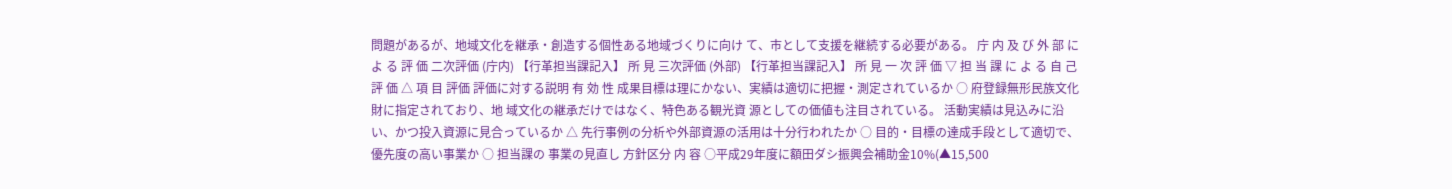問題があるが、地域文化を継承・創造する個性ある地域づくりに向け て、市として支援を継続する必要がある。 庁 内 及 び 外 部 に よ る 評 価 二次評価 (庁内) 【行革担当課記入】 所 見 三次評価 (外部) 【行革担当課記入】 所 見 一 次 評 価 ▽ 担 当 課 に よ る 自 己 評 価 △ 項 目 評価 評価に対する説明 有 効 性 成果目標は理にかない、実績は適切に把握・測定されているか ○ 府登録無形民族文化財に指定されており、地 域文化の継承だけではなく、特色ある観光資 源としての価値も注目されている。 活動実績は見込みに沿い、かつ投入資源に見合っているか △ 先行事例の分析や外部資源の活用は十分行われたか ○ 目的・目標の達成手段として適切で、優先度の高い事業か ○ 担当課の 事業の見直し 方針区分 内 容 ○平成29年度に額田ダシ振興会補助金10%(▲15,500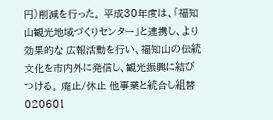円)削減を行った。 平成30年度は、「福知山観光地域づくりセンター」と連携し、より効果的な 広報活動を行い、福知山の伝統文化を市内外に発信し、観光振興に結び つける。 廃止/休止 他事業と統合し組替
020601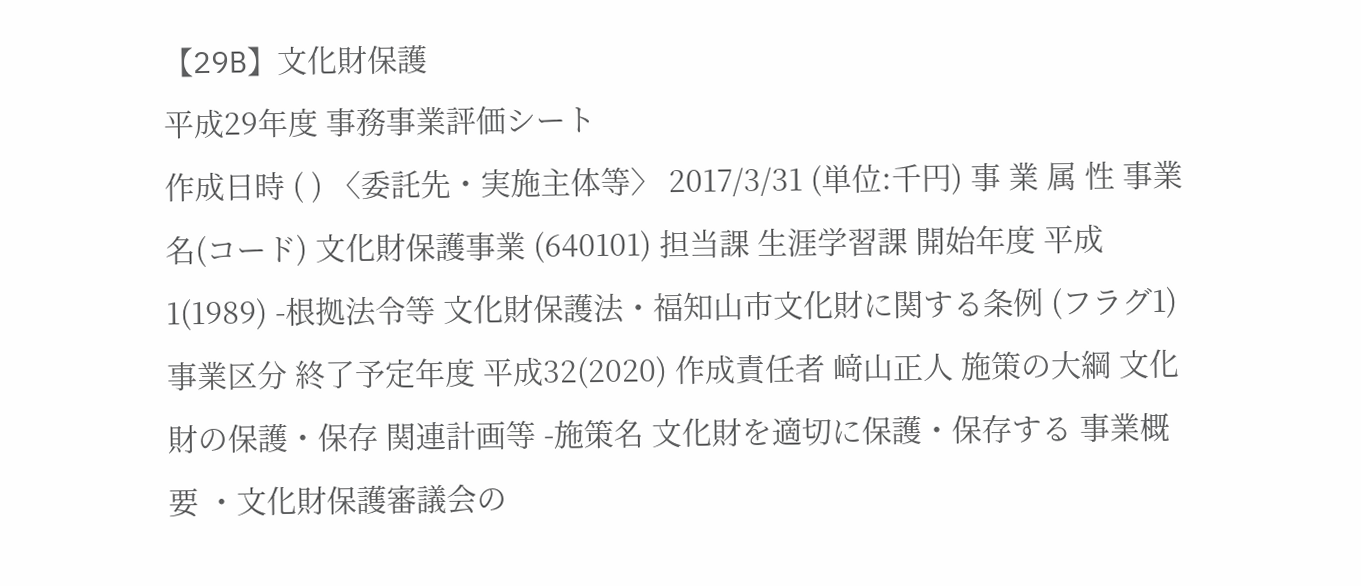【29B】文化財保護
平成29年度 事務事業評価シート
作成日時 ( ) 〈委託先・実施主体等〉 2017/3/31 (単位:千円) 事 業 属 性 事業名(コード) 文化財保護事業 (640101) 担当課 生涯学習課 開始年度 平成1(1989) -根拠法令等 文化財保護法・福知山市文化財に関する条例 (フラグ1) 事業区分 終了予定年度 平成32(2020) 作成責任者 﨑山正人 施策の大綱 文化財の保護・保存 関連計画等 -施策名 文化財を適切に保護・保存する 事業概要 ・文化財保護審議会の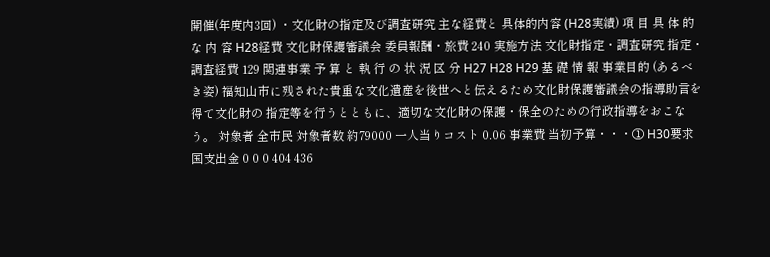開催(年度内3回) ・文化財の指定及び調査研究 主な経費と 具体的内容 (H28実績) 項 目 具 体 的 な 内 容 H28経費 文化財保護審議会 委員報酬・旅費 240 実施方法 文化財指定・調査研究 指定・調査経費 129 関連事業 予 算 と 執 行 の 状 況 区 分 H27 H28 H29 基 礎 情 報 事業目的 (あるべき姿) 福知山市に残された貴重な文化遺産を後世へと伝えるため文化財保護審議会の指導助言を得て文化財の 指定等を行うとともに、適切な文化財の保護・保全のための行政指導をおこなう。 対象者 全市民 対象者数 約79000 一人当りコスト 0.06 事業費 当初予算・・・① H30要求 国支出金 0 0 0 404 436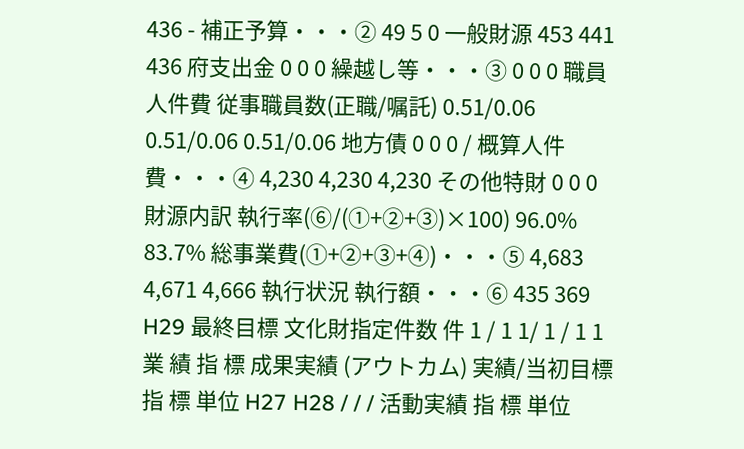436 - 補正予算・・・② 49 5 0 一般財源 453 441 436 府支出金 0 0 0 繰越し等・・・③ 0 0 0 職員人件費 従事職員数(正職/嘱託) 0.51/0.06 0.51/0.06 0.51/0.06 地方債 0 0 0 / 概算人件費・・・④ 4,230 4,230 4,230 その他特財 0 0 0 財源内訳 執行率(⑥/(①+②+③)×100) 96.0% 83.7% 総事業費(①+②+③+④)・・・⑤ 4,683 4,671 4,666 執行状況 執行額・・・⑥ 435 369 H29 最終目標 文化財指定件数 件 1 / 1 1/ 1 / 1 1 業 績 指 標 成果実績 (アウトカム) 実績/当初目標 指 標 単位 H27 H28 / / / 活動実績 指 標 単位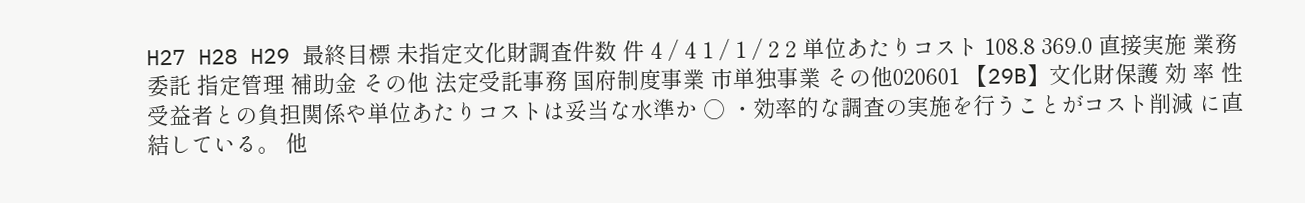H27 H28 H29 最終目標 未指定文化財調査件数 件 4 / 4 1 / 1 / 2 2 単位あたりコスト 108.8 369.0 直接実施 業務委託 指定管理 補助金 その他 法定受託事務 国府制度事業 市単独事業 その他020601 【29B】文化財保護 効 率 性 受益者との負担関係や単位あたりコストは妥当な水準か ○ ・効率的な調査の実施を行うことがコスト削減 に直結している。 他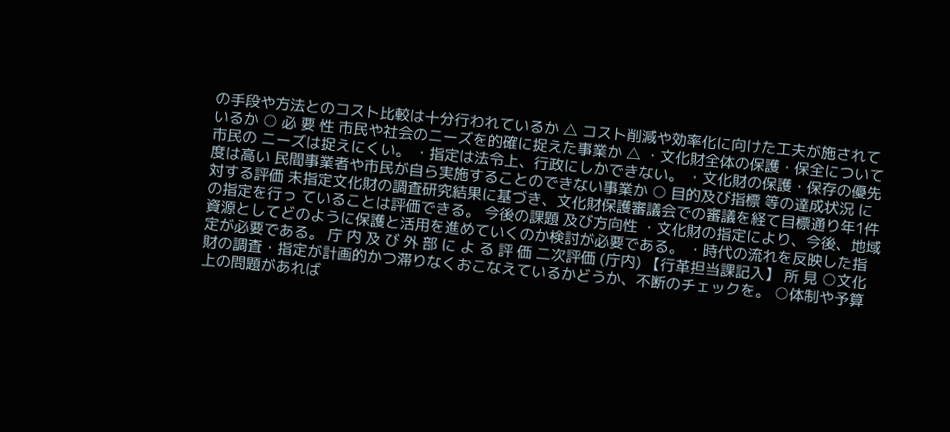の手段や方法とのコスト比較は十分行われているか △ コスト削減や効率化に向けた工夫が施されているか ○ 必 要 性 市民や社会のニーズを的確に捉えた事業か △ ・文化財全体の保護・保全について市民の ニーズは捉えにくい。 ・指定は法令上、行政にしかできない。 ・文化財の保護・保存の優先度は高い 民間事業者や市民が自ら実施することのできない事業か ○ 目的及び指標 等の達成状況 に対する評価 未指定文化財の調査研究結果に基づき、文化財保護審議会での審議を経て目標通り年1件の指定を行っ ていることは評価できる。 今後の課題 及び方向性 ・文化財の指定により、今後、地域資源としてどのように保護と活用を進めていくのか検討が必要である。 ・時代の流れを反映した指定が必要である。 庁 内 及 び 外 部 に よ る 評 価 二次評価 (庁内) 【行革担当課記入】 所 見 ○文化財の調査・指定が計画的かつ滞りなくおこなえているかどうか、不断のチェックを。 ○体制や予算上の問題があれば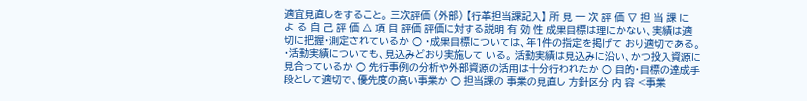適宜見直しをすること。 三次評価 (外部) 【行革担当課記入】 所 見 一 次 評 価 ▽ 担 当 課 に よ る 自 己 評 価 △ 項 目 評価 評価に対する説明 有 効 性 成果目標は理にかない、実績は適切に把握・測定されているか ○ ・成果目標については、年1件の指定を掲げて おり適切である。 ・活動実績についても、見込みどおり実施して いる。 活動実績は見込みに沿い、かつ投入資源に見合っているか ○ 先行事例の分析や外部資源の活用は十分行われたか ○ 目的・目標の達成手段として適切で、優先度の高い事業か ○ 担当課の 事業の見直し 方針区分 内 容 <事業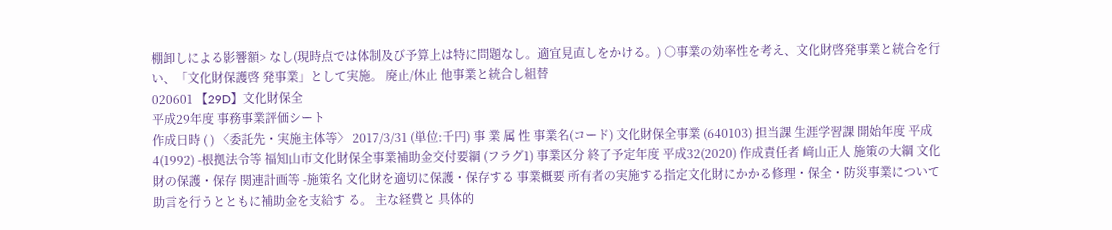棚卸しによる影響額> なし(現時点では体制及び予算上は特に問題なし。適宜見直しをかける。) ○事業の効率性を考え、文化財啓発事業と統合を行い、「文化財保護啓 発事業」として実施。 廃止/休止 他事業と統合し組替
020601 【29D】文化財保全
平成29年度 事務事業評価シート
作成日時 ( ) 〈委託先・実施主体等〉 2017/3/31 (単位:千円) 事 業 属 性 事業名(コード) 文化財保全事業 (640103) 担当課 生涯学習課 開始年度 平成4(1992) -根拠法令等 福知山市文化財保全事業補助金交付要綱 (フラグ1) 事業区分 終了予定年度 平成32(2020) 作成責任者 﨑山正人 施策の大綱 文化財の保護・保存 関連計画等 -施策名 文化財を適切に保護・保存する 事業概要 所有者の実施する指定文化財にかかる修理・保全・防災事業について助言を行うとともに補助金を支給す る。 主な経費と 具体的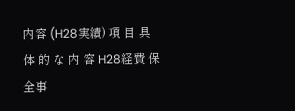内容 (H28実績) 項 目 具 体 的 な 内 容 H28経費 保全事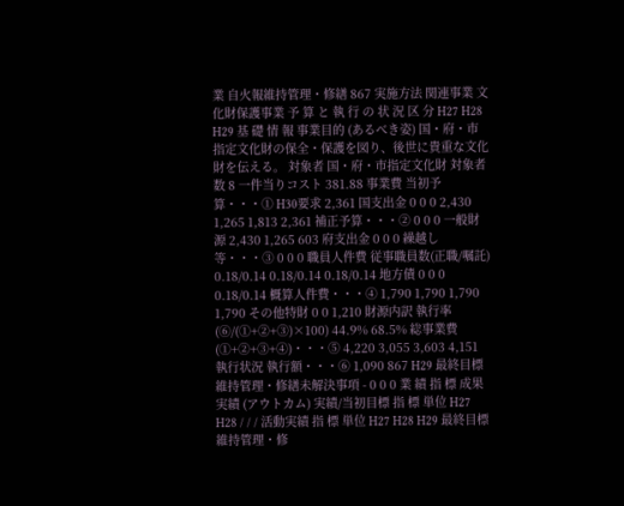業 自火報維持管理・修繕 867 実施方法 関連事業 文化財保護事業 予 算 と 執 行 の 状 況 区 分 H27 H28 H29 基 礎 情 報 事業目的 (あるべき姿) 国・府・市指定文化財の保全・保護を図り、後世に貴重な文化財を伝える。 対象者 国・府・市指定文化財 対象者数 8 一件当りコスト 381.88 事業費 当初予算・・・① H30要求 2,361 国支出金 0 0 0 2,430 1,265 1,813 2,361 補正予算・・・② 0 0 0 一般財源 2,430 1,265 603 府支出金 0 0 0 繰越し等・・・③ 0 0 0 職員人件費 従事職員数(正職/嘱託) 0.18/0.14 0.18/0.14 0.18/0.14 地方債 0 0 0 0.18/0.14 概算人件費・・・④ 1,790 1,790 1,790 1,790 その他特財 0 0 1,210 財源内訳 執行率(⑥/(①+②+③)×100) 44.9% 68.5% 総事業費(①+②+③+④)・・・⑤ 4,220 3,055 3,603 4,151 執行状況 執行額・・・⑥ 1,090 867 H29 最終目標 維持管理・修繕未解決事項 - 0 0 0 業 績 指 標 成果実績 (アウトカム) 実績/当初目標 指 標 単位 H27 H28 / / / 活動実績 指 標 単位 H27 H28 H29 最終目標 維持管理・修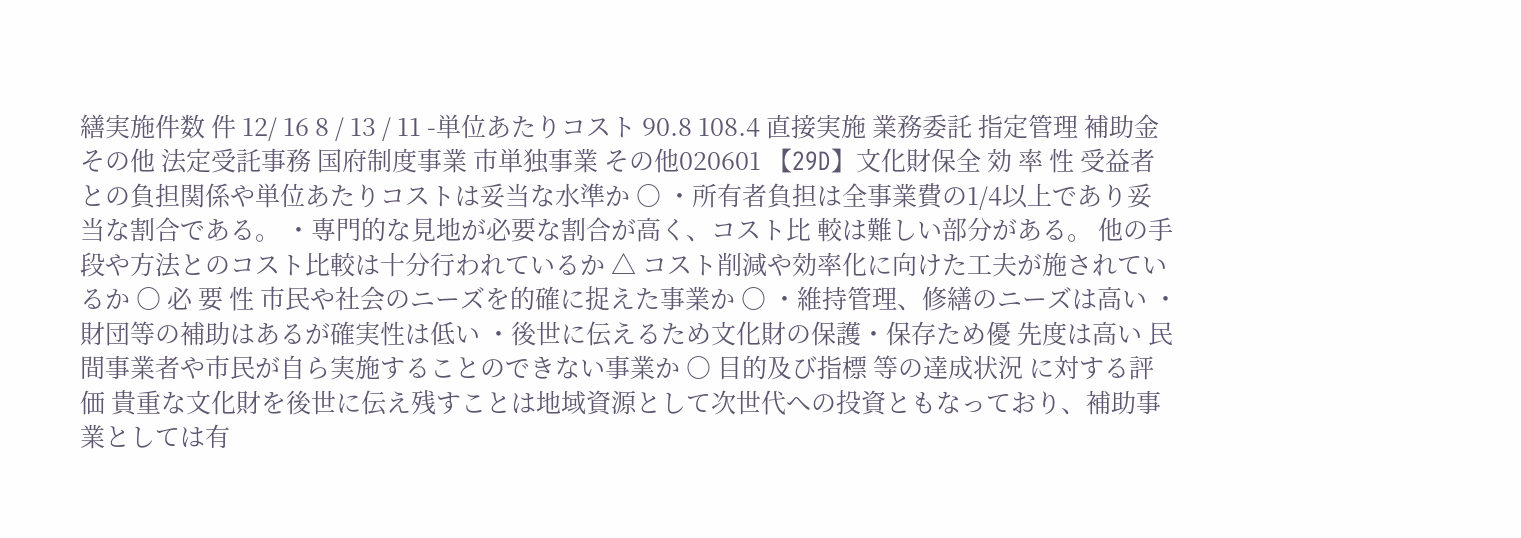繕実施件数 件 12/ 16 8 / 13 / 11 -単位あたりコスト 90.8 108.4 直接実施 業務委託 指定管理 補助金 その他 法定受託事務 国府制度事業 市単独事業 その他020601 【29D】文化財保全 効 率 性 受益者との負担関係や単位あたりコストは妥当な水準か ○ ・所有者負担は全事業費の1/4以上であり妥 当な割合である。 ・専門的な見地が必要な割合が高く、コスト比 較は難しい部分がある。 他の手段や方法とのコスト比較は十分行われているか △ コスト削減や効率化に向けた工夫が施されているか ○ 必 要 性 市民や社会のニーズを的確に捉えた事業か ○ ・維持管理、修繕のニーズは高い ・財団等の補助はあるが確実性は低い ・後世に伝えるため文化財の保護・保存ため優 先度は高い 民間事業者や市民が自ら実施することのできない事業か ○ 目的及び指標 等の達成状況 に対する評価 貴重な文化財を後世に伝え残すことは地域資源として次世代への投資ともなっており、補助事業としては有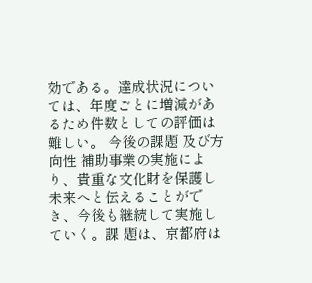効である。達成状況については、年度ごとに増減があるため件数としての評価は難しい。 今後の課題 及び方向性 補助事業の実施により、貴重な文化財を保護し未来へと伝えることができ、今後も継続して実施していく。課 題は、京都府は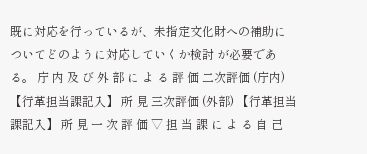既に対応を行っているが、未指定文化財への補助についてどのように対応していくか検討 が必要である。 庁 内 及 び 外 部 に よ る 評 価 二次評価 (庁内) 【行革担当課記入】 所 見 三次評価 (外部) 【行革担当課記入】 所 見 一 次 評 価 ▽ 担 当 課 に よ る 自 己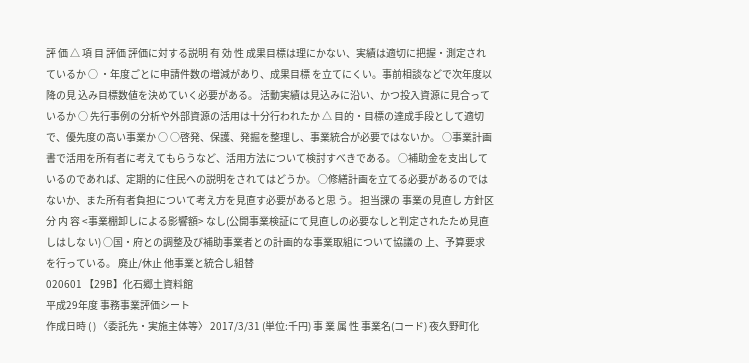評 価 △ 項 目 評価 評価に対する説明 有 効 性 成果目標は理にかない、実績は適切に把握・測定されているか ○ ・年度ごとに申請件数の増減があり、成果目標 を立てにくい。事前相談などで次年度以降の見 込み目標数値を決めていく必要がある。 活動実績は見込みに沿い、かつ投入資源に見合っているか ○ 先行事例の分析や外部資源の活用は十分行われたか △ 目的・目標の達成手段として適切で、優先度の高い事業か ○ ○啓発、保護、発掘を整理し、事業統合が必要ではないか。 ○事業計画書で活用を所有者に考えてもらうなど、活用方法について検討すべきである。 ○補助金を支出しているのであれば、定期的に住民への説明をされてはどうか。 ○修繕計画を立てる必要があるのではないか、また所有者負担について考え方を見直す必要があると思 う。 担当課の 事業の見直し 方針区分 内 容 <事業棚卸しによる影響額> なし(公開事業検証にて見直しの必要なしと判定されたため見直しはしな い) ○国・府との調整及び補助事業者との計画的な事業取組について協議の 上、予算要求を行っている。 廃止/休止 他事業と統合し組替
020601 【29B】化石郷土資料館
平成29年度 事務事業評価シート
作成日時 ( ) 〈委託先・実施主体等〉 2017/3/31 (単位:千円) 事 業 属 性 事業名(コード) 夜久野町化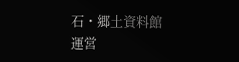石・郷土資料館運営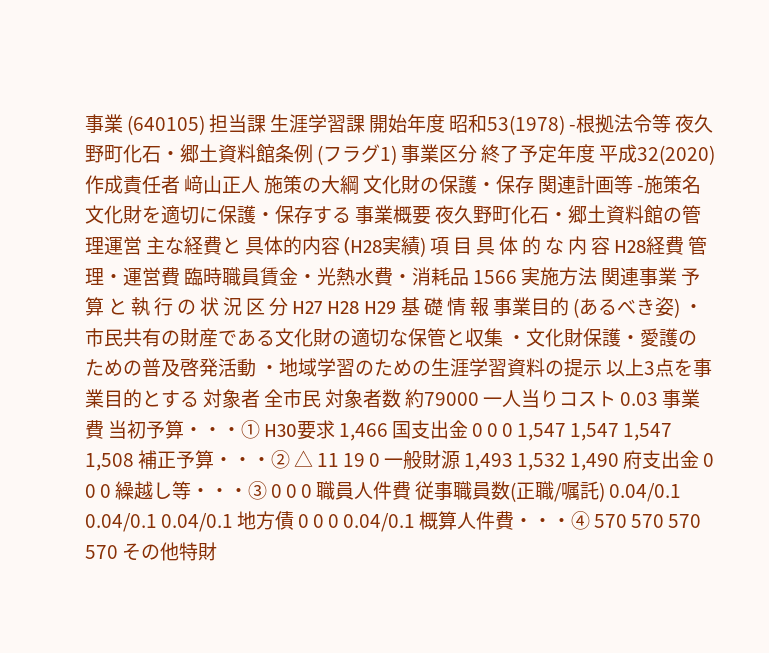事業 (640105) 担当課 生涯学習課 開始年度 昭和53(1978) -根拠法令等 夜久野町化石・郷土資料館条例 (フラグ1) 事業区分 終了予定年度 平成32(2020) 作成責任者 﨑山正人 施策の大綱 文化財の保護・保存 関連計画等 -施策名 文化財を適切に保護・保存する 事業概要 夜久野町化石・郷土資料館の管理運営 主な経費と 具体的内容 (H28実績) 項 目 具 体 的 な 内 容 H28経費 管理・運営費 臨時職員賃金・光熱水費・消耗品 1566 実施方法 関連事業 予 算 と 執 行 の 状 況 区 分 H27 H28 H29 基 礎 情 報 事業目的 (あるべき姿) ・市民共有の財産である文化財の適切な保管と収集 ・文化財保護・愛護のための普及啓発活動 ・地域学習のための生涯学習資料の提示 以上3点を事業目的とする 対象者 全市民 対象者数 約79000 一人当りコスト 0.03 事業費 当初予算・・・① H30要求 1,466 国支出金 0 0 0 1,547 1,547 1,547 1,508 補正予算・・・② △ 11 19 0 一般財源 1,493 1,532 1,490 府支出金 0 0 0 繰越し等・・・③ 0 0 0 職員人件費 従事職員数(正職/嘱託) 0.04/0.1 0.04/0.1 0.04/0.1 地方債 0 0 0 0.04/0.1 概算人件費・・・④ 570 570 570 570 その他特財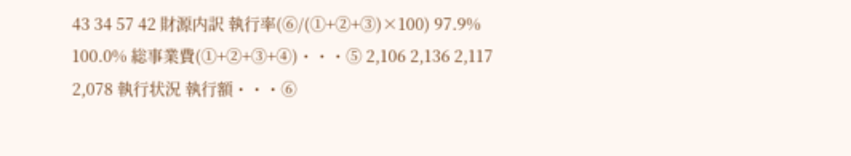43 34 57 42 財源内訳 執行率(⑥/(①+②+③)×100) 97.9% 100.0% 総事業費(①+②+③+④)・・・⑤ 2,106 2,136 2,117 2,078 執行状況 執行額・・・⑥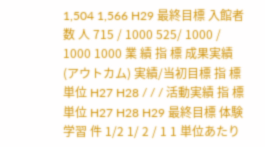1,504 1,566 H29 最終目標 入館者数 人 715 / 1000 525/ 1000 / 1000 1000 業 績 指 標 成果実績 (アウトカム) 実績/当初目標 指 標 単位 H27 H28 / / / 活動実績 指 標 単位 H27 H28 H29 最終目標 体験学習 件 1/2 1/ 2 / 1 1 単位あたり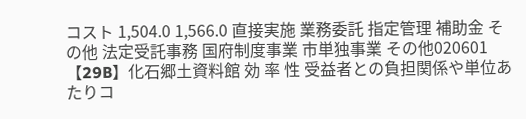コスト 1,504.0 1,566.0 直接実施 業務委託 指定管理 補助金 その他 法定受託事務 国府制度事業 市単独事業 その他020601 【29B】化石郷土資料館 効 率 性 受益者との負担関係や単位あたりコ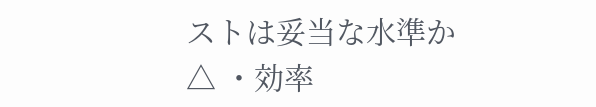ストは妥当な水準か △ ・効率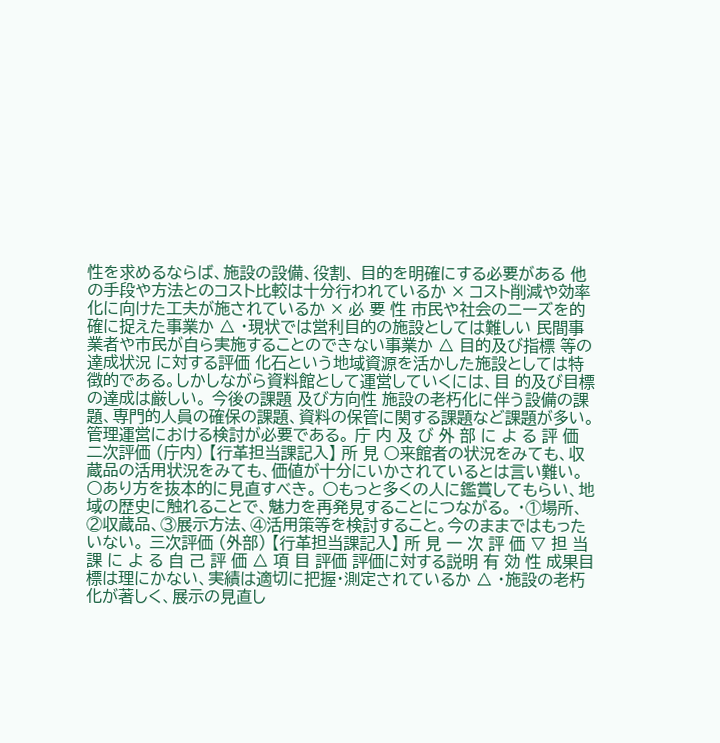性を求めるならば、施設の設備、役割、 目的を明確にする必要がある 他の手段や方法とのコスト比較は十分行われているか × コスト削減や効率化に向けた工夫が施されているか × 必 要 性 市民や社会のニーズを的確に捉えた事業か △ ・現状では営利目的の施設としては難しい 民間事業者や市民が自ら実施することのできない事業か △ 目的及び指標 等の達成状況 に対する評価 化石という地域資源を活かした施設としては特徴的である。しかしながら資料館として運営していくには、目 的及び目標の達成は厳しい。 今後の課題 及び方向性 施設の老朽化に伴う設備の課題、専門的人員の確保の課題、資料の保管に関する課題など課題が多い。 管理運営における検討が必要である。 庁 内 及 び 外 部 に よ る 評 価 二次評価 (庁内) 【行革担当課記入】 所 見 ○来館者の状況をみても、収蔵品の活用状況をみても、価値が十分にいかされているとは言い難い。 ○あり方を抜本的に見直すべき。 ○もっと多くの人に鑑賞してもらい、地域の歴史に触れることで、魅力を再発見することにつながる。 ・①場所、②収蔵品、③展示方法、④活用策等を検討すること。今のままではもったいない。 三次評価 (外部) 【行革担当課記入】 所 見 一 次 評 価 ▽ 担 当 課 に よ る 自 己 評 価 △ 項 目 評価 評価に対する説明 有 効 性 成果目標は理にかない、実績は適切に把握・測定されているか △ ・施設の老朽化が著しく、展示の見直し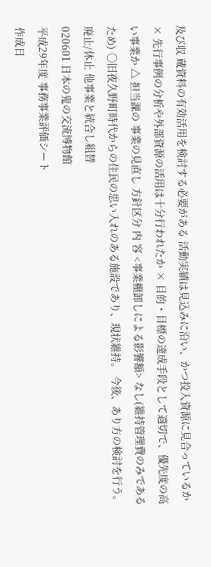及び収 蔵資料の有効活用を検討する必要がある 活動実績は見込みに沿い、かつ投入資源に見合っているか × 先行事例の分析や外部資源の活用は十分行われたか × 目的・目標の達成手段として適切で、優先度の高い事業か △ 担当課の 事業の見直し 方針区分 内 容 <事業棚卸しによる影響額> なし(維持管理費のみであるため) ○旧夜久野町時代からの住民の思い入れのある施設であり、現状維持。 今後、あり方の検討を行う。 廃止/休止 他事業と統合し組替
020601 日本の鬼の交流博物館
平成29年度 事務事業評価シート
作成日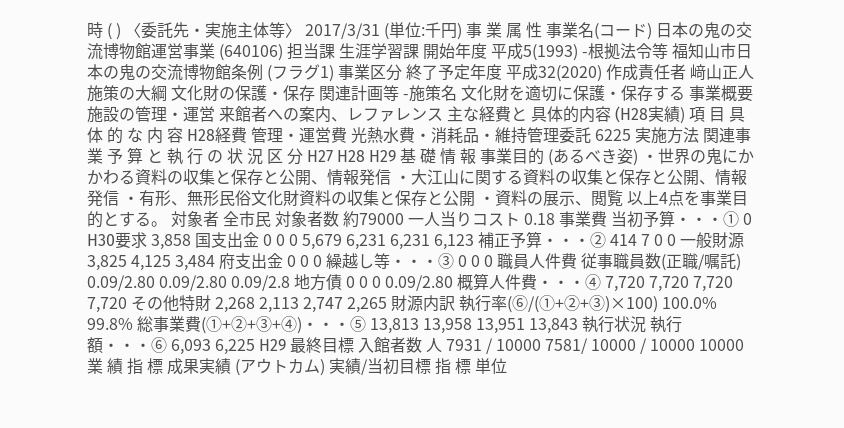時 ( ) 〈委託先・実施主体等〉 2017/3/31 (単位:千円) 事 業 属 性 事業名(コード) 日本の鬼の交流博物館運営事業 (640106) 担当課 生涯学習課 開始年度 平成5(1993) -根拠法令等 福知山市日本の鬼の交流博物館条例 (フラグ1) 事業区分 終了予定年度 平成32(2020) 作成責任者 﨑山正人 施策の大綱 文化財の保護・保存 関連計画等 -施策名 文化財を適切に保護・保存する 事業概要 施設の管理・運営 来館者への案内、レファレンス 主な経費と 具体的内容 (H28実績) 項 目 具 体 的 な 内 容 H28経費 管理・運営費 光熱水費・消耗品・維持管理委託 6225 実施方法 関連事業 予 算 と 執 行 の 状 況 区 分 H27 H28 H29 基 礎 情 報 事業目的 (あるべき姿) ・世界の鬼にかかわる資料の収集と保存と公開、情報発信 ・大江山に関する資料の収集と保存と公開、情報発信 ・有形、無形民俗文化財資料の収集と保存と公開 ・資料の展示、閲覧 以上4点を事業目的とする。 対象者 全市民 対象者数 約79000 一人当りコスト 0.18 事業費 当初予算・・・① 0 H30要求 3,858 国支出金 0 0 0 5,679 6,231 6,231 6,123 補正予算・・・② 414 7 0 0 一般財源 3,825 4,125 3,484 府支出金 0 0 0 繰越し等・・・③ 0 0 0 職員人件費 従事職員数(正職/嘱託) 0.09/2.80 0.09/2.80 0.09/2.8 地方債 0 0 0 0.09/2.80 概算人件費・・・④ 7,720 7,720 7,720 7,720 その他特財 2,268 2,113 2,747 2,265 財源内訳 執行率(⑥/(①+②+③)×100) 100.0% 99.8% 総事業費(①+②+③+④)・・・⑤ 13,813 13,958 13,951 13,843 執行状況 執行額・・・⑥ 6,093 6,225 H29 最終目標 入館者数 人 7931 / 10000 7581/ 10000 / 10000 10000 業 績 指 標 成果実績 (アウトカム) 実績/当初目標 指 標 単位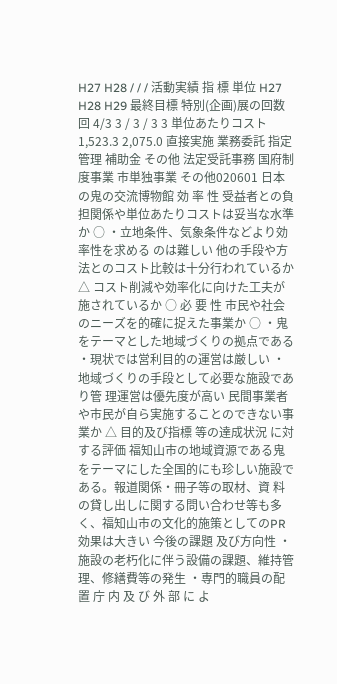H27 H28 / / / 活動実績 指 標 単位 H27 H28 H29 最終目標 特別(企画)展の回数 回 4/3 3 / 3 / 3 3 単位あたりコスト 1,523.3 2,075.0 直接実施 業務委託 指定管理 補助金 その他 法定受託事務 国府制度事業 市単独事業 その他020601 日本の鬼の交流博物館 効 率 性 受益者との負担関係や単位あたりコストは妥当な水準か ○ ・立地条件、気象条件などより効率性を求める のは難しい 他の手段や方法とのコスト比較は十分行われているか △ コスト削減や効率化に向けた工夫が施されているか ○ 必 要 性 市民や社会のニーズを的確に捉えた事業か ○ ・鬼をテーマとした地域づくりの拠点である ・現状では営利目的の運営は厳しい ・地域づくりの手段として必要な施設であり管 理運営は優先度が高い 民間事業者や市民が自ら実施することのできない事業か △ 目的及び指標 等の達成状況 に対する評価 福知山市の地域資源である鬼をテーマにした全国的にも珍しい施設である。報道関係・冊子等の取材、資 料の貸し出しに関する問い合わせ等も多く、福知山市の文化的施策としてのPR効果は大きい 今後の課題 及び方向性 ・施設の老朽化に伴う設備の課題、維持管理、修繕費等の発生 ・専門的職員の配置 庁 内 及 び 外 部 に よ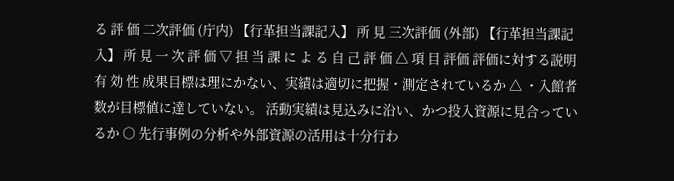る 評 価 二次評価 (庁内) 【行革担当課記入】 所 見 三次評価 (外部) 【行革担当課記入】 所 見 一 次 評 価 ▽ 担 当 課 に よ る 自 己 評 価 △ 項 目 評価 評価に対する説明 有 効 性 成果目標は理にかない、実績は適切に把握・測定されているか △ ・入館者数が目標値に達していない。 活動実績は見込みに沿い、かつ投入資源に見合っているか ○ 先行事例の分析や外部資源の活用は十分行わ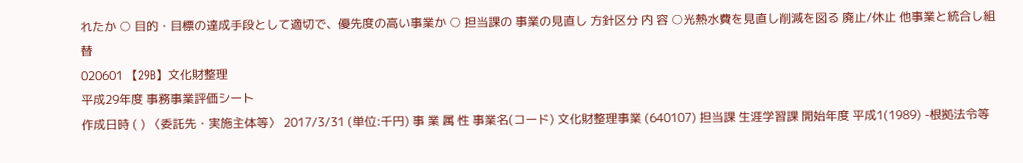れたか ○ 目的・目標の達成手段として適切で、優先度の高い事業か ○ 担当課の 事業の見直し 方針区分 内 容 ○光熱水費を見直し削減を図る 廃止/休止 他事業と統合し組替
020601 【29B】文化財整理
平成29年度 事務事業評価シート
作成日時 ( ) 〈委託先・実施主体等〉 2017/3/31 (単位:千円) 事 業 属 性 事業名(コード) 文化財整理事業 (640107) 担当課 生涯学習課 開始年度 平成1(1989) -根拠法令等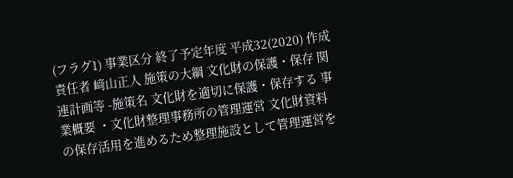(フラグ1) 事業区分 終了予定年度 平成32(2020) 作成責任者 﨑山正人 施策の大綱 文化財の保護・保存 関連計画等 -施策名 文化財を適切に保護・保存する 事業概要 ・文化財整理事務所の管理運営 文化財資料の保存活用を進めるため整理施設として管理運営を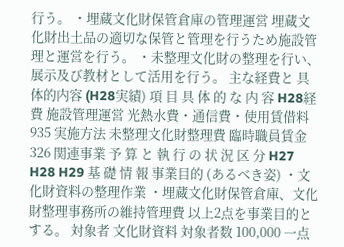行う。 ・埋蔵文化財保管倉庫の管理運営 埋蔵文化財出土品の適切な保管と管理を行うため施設管理と運営を行う。 ・未整理文化財の整理を行い、展示及び教材として活用を行う。 主な経費と 具体的内容 (H28実績) 項 目 具 体 的 な 内 容 H28経費 施設管理運営 光熱水費・通信費・使用賃借料 935 実施方法 未整理文化財整理費 臨時職員賃金 326 関連事業 予 算 と 執 行 の 状 況 区 分 H27 H28 H29 基 礎 情 報 事業目的 (あるべき姿) ・文化財資料の整理作業 ・埋蔵文化財保管倉庫、文化財整理事務所の維持管理費 以上2点を事業目的とする。 対象者 文化財資料 対象者数 100,000 一点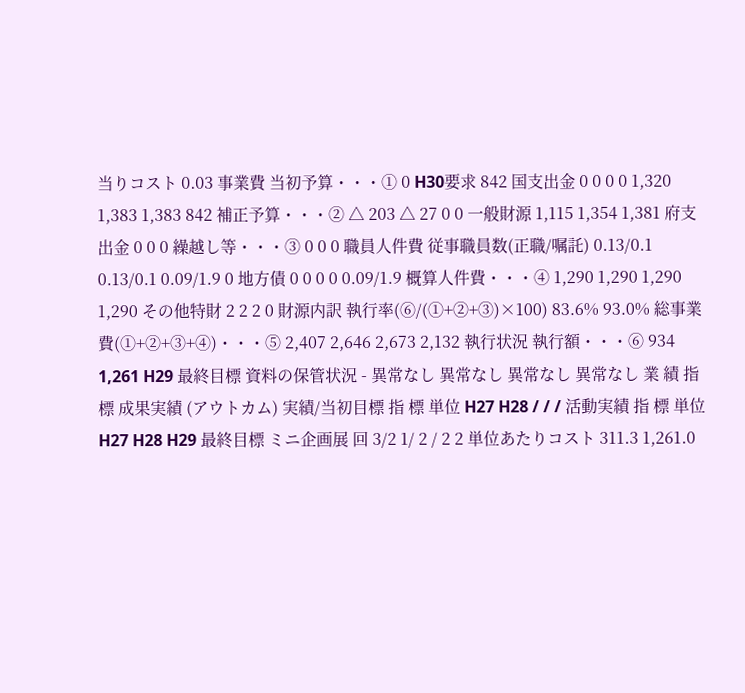当りコスト 0.03 事業費 当初予算・・・① 0 H30要求 842 国支出金 0 0 0 0 1,320 1,383 1,383 842 補正予算・・・② △ 203 △ 27 0 0 一般財源 1,115 1,354 1,381 府支出金 0 0 0 繰越し等・・・③ 0 0 0 職員人件費 従事職員数(正職/嘱託) 0.13/0.1 0.13/0.1 0.09/1.9 0 地方債 0 0 0 0 0.09/1.9 概算人件費・・・④ 1,290 1,290 1,290 1,290 その他特財 2 2 2 0 財源内訳 執行率(⑥/(①+②+③)×100) 83.6% 93.0% 総事業費(①+②+③+④)・・・⑤ 2,407 2,646 2,673 2,132 執行状況 執行額・・・⑥ 934 1,261 H29 最終目標 資料の保管状況 - 異常なし 異常なし 異常なし 異常なし 業 績 指 標 成果実績 (アウトカム) 実績/当初目標 指 標 単位 H27 H28 / / / 活動実績 指 標 単位 H27 H28 H29 最終目標 ミニ企画展 回 3/2 1/ 2 / 2 2 単位あたりコスト 311.3 1,261.0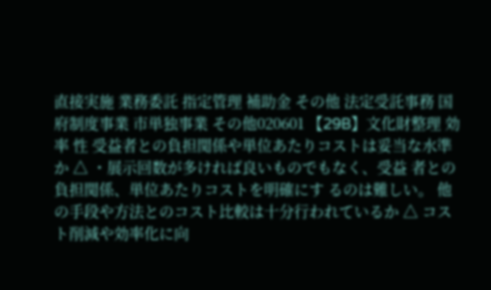直接実施 業務委託 指定管理 補助金 その他 法定受託事務 国府制度事業 市単独事業 その他020601 【29B】文化財整理 効 率 性 受益者との負担関係や単位あたりコストは妥当な水準か △ ・展示回数が多ければ良いものでもなく、受益 者との負担関係、単位あたりコストを明確にす るのは難しい。 他の手段や方法とのコスト比較は十分行われているか △ コスト削減や効率化に向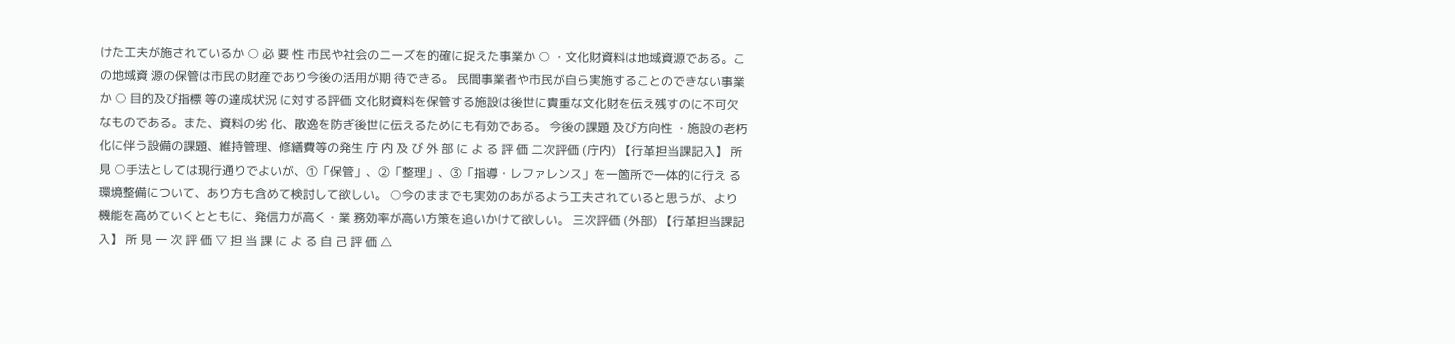けた工夫が施されているか ○ 必 要 性 市民や社会のニーズを的確に捉えた事業か ○ ・文化財資料は地域資源である。この地域資 源の保管は市民の財産であり今後の活用が期 待できる。 民間事業者や市民が自ら実施することのできない事業か ○ 目的及び指標 等の達成状況 に対する評価 文化財資料を保管する施設は後世に貴重な文化財を伝え残すのに不可欠なものである。また、資料の劣 化、散逸を防ぎ後世に伝えるためにも有効である。 今後の課題 及び方向性 ・施設の老朽化に伴う設備の課題、維持管理、修繕費等の発生 庁 内 及 び 外 部 に よ る 評 価 二次評価 (庁内) 【行革担当課記入】 所 見 ○手法としては現行通りでよいが、①「保管」、②「整理」、③「指導・レファレンス」を一箇所で一体的に行え る環境整備について、あり方も含めて検討して欲しい。 ○今のままでも実効のあがるよう工夫されていると思うが、より機能を高めていくとともに、発信力が高く・業 務効率が高い方策を追いかけて欲しい。 三次評価 (外部) 【行革担当課記入】 所 見 一 次 評 価 ▽ 担 当 課 に よ る 自 己 評 価 △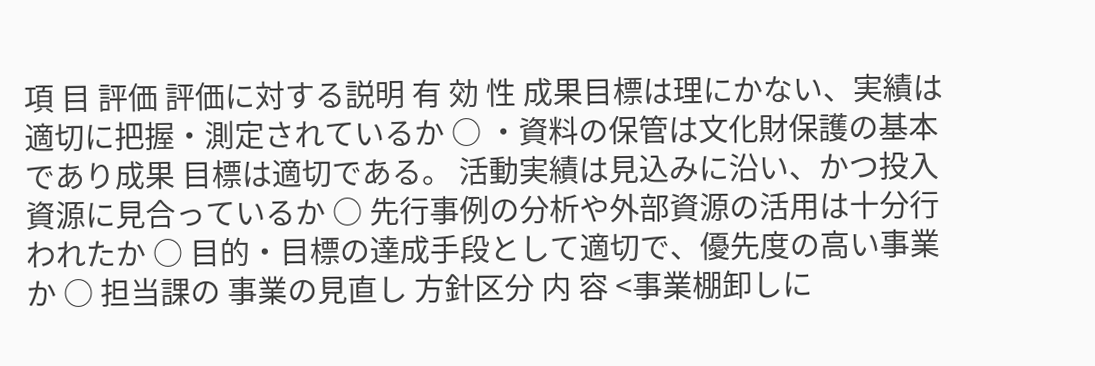項 目 評価 評価に対する説明 有 効 性 成果目標は理にかない、実績は適切に把握・測定されているか ○ ・資料の保管は文化財保護の基本であり成果 目標は適切である。 活動実績は見込みに沿い、かつ投入資源に見合っているか ○ 先行事例の分析や外部資源の活用は十分行われたか ○ 目的・目標の達成手段として適切で、優先度の高い事業か ○ 担当課の 事業の見直し 方針区分 内 容 <事業棚卸しに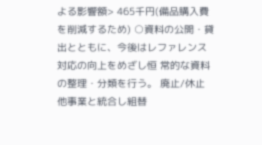よる影響額> 465千円(備品購入費を削減するため) ○資料の公開・貸出とともに、今後はレファレンス対応の向上をめざし恒 常的な資料の整理・分類を行う。 廃止/休止 他事業と統合し組替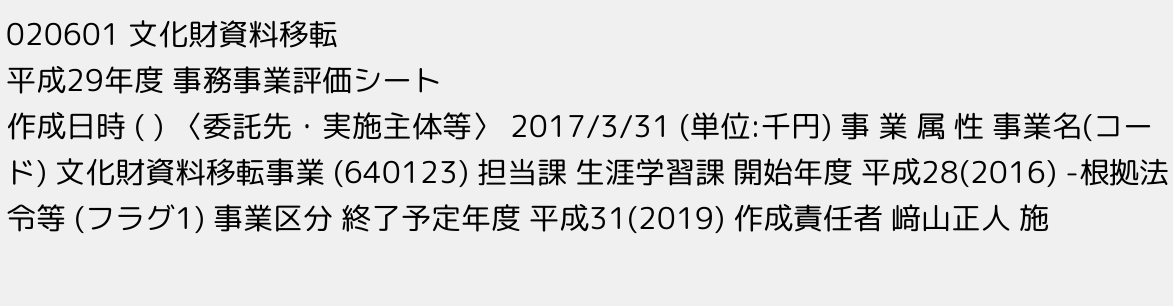020601 文化財資料移転
平成29年度 事務事業評価シート
作成日時 ( ) 〈委託先・実施主体等〉 2017/3/31 (単位:千円) 事 業 属 性 事業名(コード) 文化財資料移転事業 (640123) 担当課 生涯学習課 開始年度 平成28(2016) -根拠法令等 (フラグ1) 事業区分 終了予定年度 平成31(2019) 作成責任者 﨑山正人 施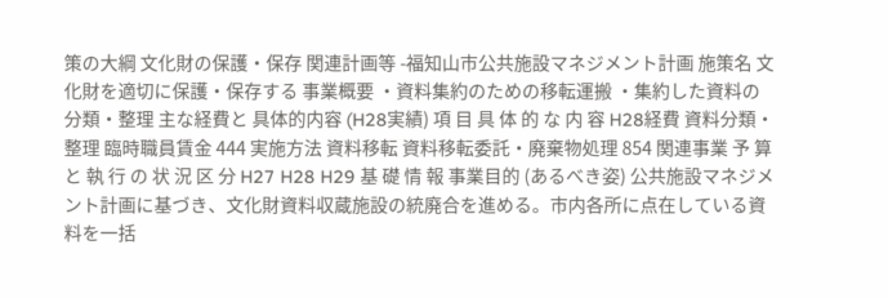策の大綱 文化財の保護・保存 関連計画等 -福知山市公共施設マネジメント計画 施策名 文化財を適切に保護・保存する 事業概要 ・資料集約のための移転運搬 ・集約した資料の分類・整理 主な経費と 具体的内容 (H28実績) 項 目 具 体 的 な 内 容 H28経費 資料分類・整理 臨時職員賃金 444 実施方法 資料移転 資料移転委託・廃棄物処理 854 関連事業 予 算 と 執 行 の 状 況 区 分 H27 H28 H29 基 礎 情 報 事業目的 (あるべき姿) 公共施設マネジメント計画に基づき、文化財資料収蔵施設の統廃合を進める。市内各所に点在している資 料を一括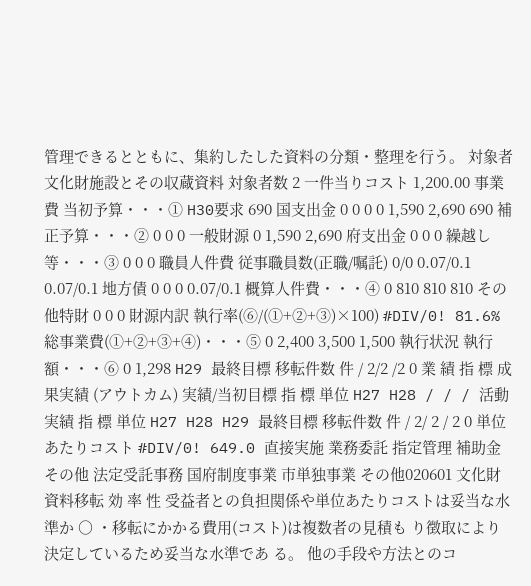管理できるとともに、集約したした資料の分類・整理を行う。 対象者 文化財施設とその収蔵資料 対象者数 2 一件当りコスト 1,200.00 事業費 当初予算・・・① H30要求 690 国支出金 0 0 0 0 1,590 2,690 690 補正予算・・・② 0 0 0 一般財源 0 1,590 2,690 府支出金 0 0 0 繰越し等・・・③ 0 0 0 職員人件費 従事職員数(正職/嘱託) 0/0 0.07/0.1 0.07/0.1 地方債 0 0 0 0.07/0.1 概算人件費・・・④ 0 810 810 810 その他特財 0 0 0 財源内訳 執行率(⑥/(①+②+③)×100) #DIV/0! 81.6% 総事業費(①+②+③+④)・・・⑤ 0 2,400 3,500 1,500 執行状況 執行額・・・⑥ 0 1,298 H29 最終目標 移転件数 件 / 2/2 /2 0 業 績 指 標 成果実績 (アウトカム) 実績/当初目標 指 標 単位 H27 H28 / / / 活動実績 指 標 単位 H27 H28 H29 最終目標 移転件数 件 / 2/ 2 / 2 0 単位あたりコスト #DIV/0! 649.0 直接実施 業務委託 指定管理 補助金 その他 法定受託事務 国府制度事業 市単独事業 その他020601 文化財資料移転 効 率 性 受益者との負担関係や単位あたりコストは妥当な水準か ○ ・移転にかかる費用(コスト)は複数者の見積も り徴取により決定しているため妥当な水準であ る。 他の手段や方法とのコ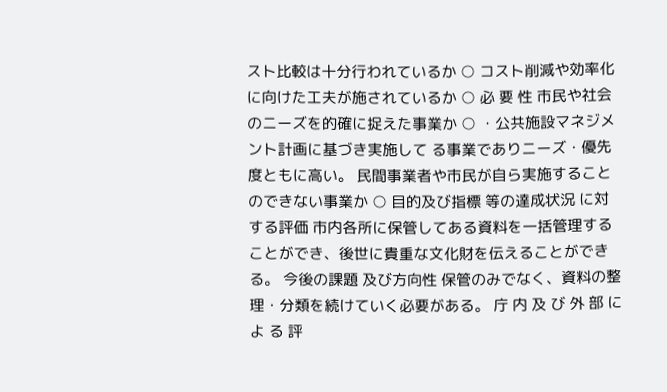スト比較は十分行われているか ○ コスト削減や効率化に向けた工夫が施されているか ○ 必 要 性 市民や社会のニーズを的確に捉えた事業か ○ ・公共施設マネジメント計画に基づき実施して る事業でありニーズ・優先度ともに高い。 民間事業者や市民が自ら実施することのできない事業か ○ 目的及び指標 等の達成状況 に対する評価 市内各所に保管してある資料を一括管理することができ、後世に貴重な文化財を伝えることができる。 今後の課題 及び方向性 保管のみでなく、資料の整理・分類を続けていく必要がある。 庁 内 及 び 外 部 に よ る 評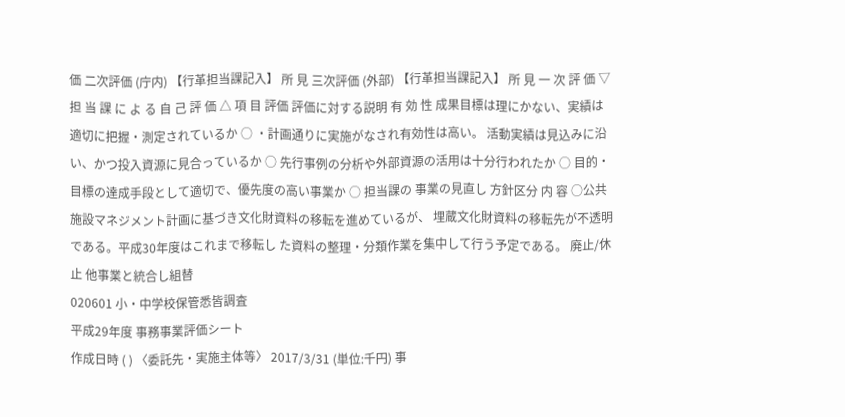価 二次評価 (庁内) 【行革担当課記入】 所 見 三次評価 (外部) 【行革担当課記入】 所 見 一 次 評 価 ▽ 担 当 課 に よ る 自 己 評 価 △ 項 目 評価 評価に対する説明 有 効 性 成果目標は理にかない、実績は適切に把握・測定されているか ○ ・計画通りに実施がなされ有効性は高い。 活動実績は見込みに沿い、かつ投入資源に見合っているか ○ 先行事例の分析や外部資源の活用は十分行われたか ○ 目的・目標の達成手段として適切で、優先度の高い事業か ○ 担当課の 事業の見直し 方針区分 内 容 ○公共施設マネジメント計画に基づき文化財資料の移転を進めているが、 埋蔵文化財資料の移転先が不透明である。平成30年度はこれまで移転し た資料の整理・分類作業を集中して行う予定である。 廃止/休止 他事業と統合し組替
020601 小・中学校保管悉皆調査
平成29年度 事務事業評価シート
作成日時 ( ) 〈委託先・実施主体等〉 2017/3/31 (単位:千円) 事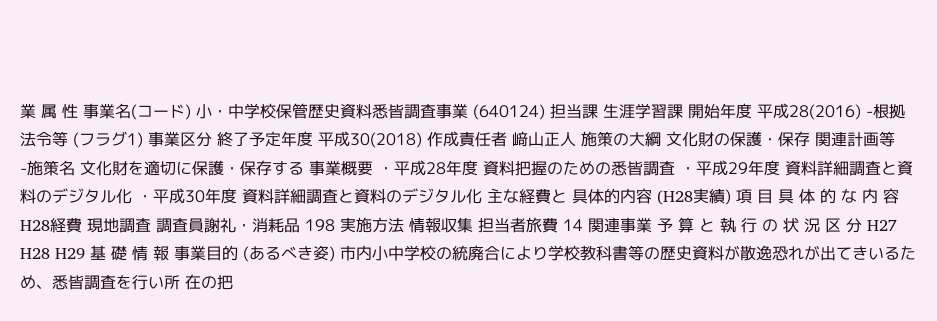業 属 性 事業名(コード) 小・中学校保管歴史資料悉皆調査事業 (640124) 担当課 生涯学習課 開始年度 平成28(2016) -根拠法令等 (フラグ1) 事業区分 終了予定年度 平成30(2018) 作成責任者 﨑山正人 施策の大綱 文化財の保護・保存 関連計画等 -施策名 文化財を適切に保護・保存する 事業概要 ・平成28年度 資料把握のための悉皆調査 ・平成29年度 資料詳細調査と資料のデジタル化 ・平成30年度 資料詳細調査と資料のデジタル化 主な経費と 具体的内容 (H28実績) 項 目 具 体 的 な 内 容 H28経費 現地調査 調査員謝礼・消耗品 198 実施方法 情報収集 担当者旅費 14 関連事業 予 算 と 執 行 の 状 況 区 分 H27 H28 H29 基 礎 情 報 事業目的 (あるべき姿) 市内小中学校の統廃合により学校教科書等の歴史資料が散逸恐れが出てきいるため、悉皆調査を行い所 在の把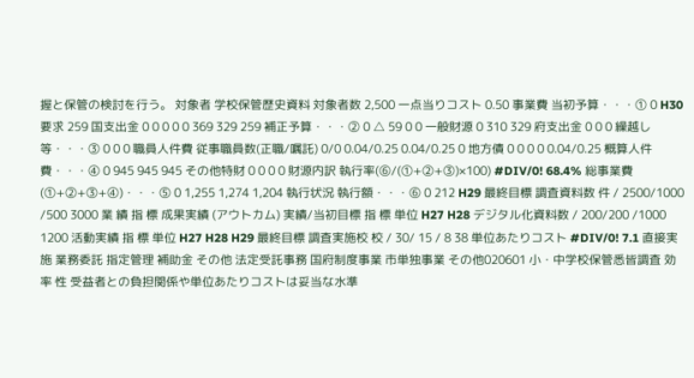握と保管の検討を行う。 対象者 学校保管歴史資料 対象者数 2,500 一点当りコスト 0.50 事業費 当初予算・・・① 0 H30要求 259 国支出金 0 0 0 0 0 369 329 259 補正予算・・・② 0 △ 59 0 0 一般財源 0 310 329 府支出金 0 0 0 繰越し等・・・③ 0 0 0 職員人件費 従事職員数(正職/嘱託) 0/0 0.04/0.25 0.04/0.25 0 地方債 0 0 0 0 0.04/0.25 概算人件費・・・④ 0 945 945 945 その他特財 0 0 0 0 財源内訳 執行率(⑥/(①+②+③)×100) #DIV/0! 68.4% 総事業費(①+②+③+④)・・・⑤ 0 1,255 1,274 1,204 執行状況 執行額・・・⑥ 0 212 H29 最終目標 調査資料数 件 / 2500/1000 /500 3000 業 績 指 標 成果実績 (アウトカム) 実績/当初目標 指 標 単位 H27 H28 デジタル化資料数 / 200/200 /1000 1200 活動実績 指 標 単位 H27 H28 H29 最終目標 調査実施校 校 / 30/ 15 / 8 38 単位あたりコスト #DIV/0! 7.1 直接実施 業務委託 指定管理 補助金 その他 法定受託事務 国府制度事業 市単独事業 その他020601 小・中学校保管悉皆調査 効 率 性 受益者との負担関係や単位あたりコストは妥当な水準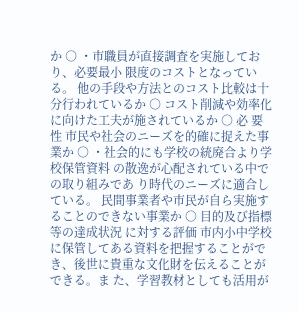か ○ ・市職員が直接調査を実施しており、必要最小 限度のコストとなっている。 他の手段や方法とのコスト比較は十分行われているか ○ コスト削減や効率化に向けた工夫が施されているか ○ 必 要 性 市民や社会のニーズを的確に捉えた事業か ○ ・社会的にも学校の統廃合より学校保管資料 の散逸が心配されている中での取り組みであ り時代のニーズに適合している。 民間事業者や市民が自ら実施することのできない事業か ○ 目的及び指標 等の達成状況 に対する評価 市内小中学校に保管してある資料を把握することができ、後世に貴重な文化財を伝えることができる。ま た、学習教材としても活用が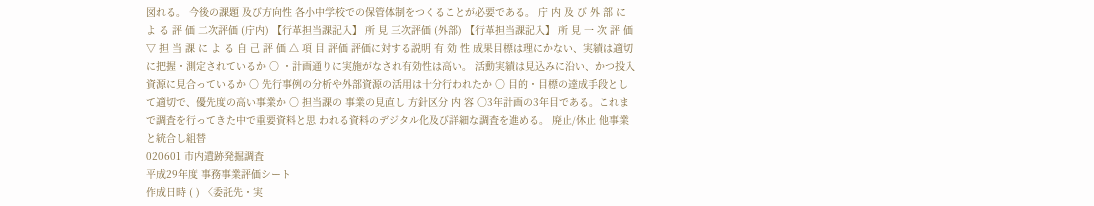図れる。 今後の課題 及び方向性 各小中学校での保管体制をつくることが必要である。 庁 内 及 び 外 部 に よ る 評 価 二次評価 (庁内) 【行革担当課記入】 所 見 三次評価 (外部) 【行革担当課記入】 所 見 一 次 評 価 ▽ 担 当 課 に よ る 自 己 評 価 △ 項 目 評価 評価に対する説明 有 効 性 成果目標は理にかない、実績は適切に把握・測定されているか ○ ・計画通りに実施がなされ有効性は高い。 活動実績は見込みに沿い、かつ投入資源に見合っているか ○ 先行事例の分析や外部資源の活用は十分行われたか ○ 目的・目標の達成手段として適切で、優先度の高い事業か ○ 担当課の 事業の見直し 方針区分 内 容 ○3年計画の3年目である。これまで調査を行ってきた中で重要資料と思 われる資料のデジタル化及び詳細な調査を進める。 廃止/休止 他事業と統合し組替
020601 市内遺跡発掘調査
平成29年度 事務事業評価シート
作成日時 ( ) 〈委託先・実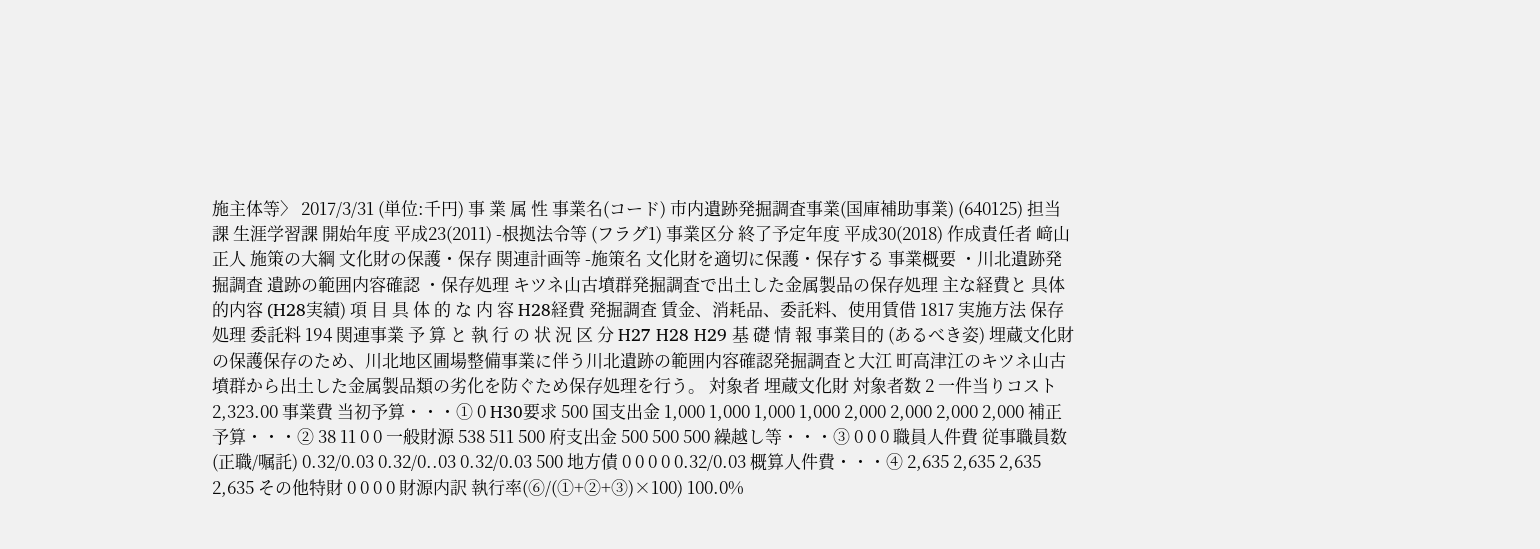施主体等〉 2017/3/31 (単位:千円) 事 業 属 性 事業名(コード) 市内遺跡発掘調査事業(国庫補助事業) (640125) 担当課 生涯学習課 開始年度 平成23(2011) -根拠法令等 (フラグ1) 事業区分 終了予定年度 平成30(2018) 作成責任者 﨑山正人 施策の大綱 文化財の保護・保存 関連計画等 -施策名 文化財を適切に保護・保存する 事業概要 ・川北遺跡発掘調査 遺跡の範囲内容確認 ・保存処理 キツネ山古墳群発掘調査で出土した金属製品の保存処理 主な経費と 具体的内容 (H28実績) 項 目 具 体 的 な 内 容 H28経費 発掘調査 賃金、消耗品、委託料、使用賃借 1817 実施方法 保存処理 委託料 194 関連事業 予 算 と 執 行 の 状 況 区 分 H27 H28 H29 基 礎 情 報 事業目的 (あるべき姿) 埋蔵文化財の保護保存のため、川北地区圃場整備事業に伴う川北遺跡の範囲内容確認発掘調査と大江 町高津江のキツネ山古墳群から出土した金属製品類の劣化を防ぐため保存処理を行う。 対象者 埋蔵文化財 対象者数 2 一件当りコスト 2,323.00 事業費 当初予算・・・① 0 H30要求 500 国支出金 1,000 1,000 1,000 1,000 2,000 2,000 2,000 2,000 補正予算・・・② 38 11 0 0 一般財源 538 511 500 府支出金 500 500 500 繰越し等・・・③ 0 0 0 職員人件費 従事職員数(正職/嘱託) 0.32/0.03 0.32/0..03 0.32/0.03 500 地方債 0 0 0 0 0.32/0.03 概算人件費・・・④ 2,635 2,635 2,635 2,635 その他特財 0 0 0 0 財源内訳 執行率(⑥/(①+②+③)×100) 100.0%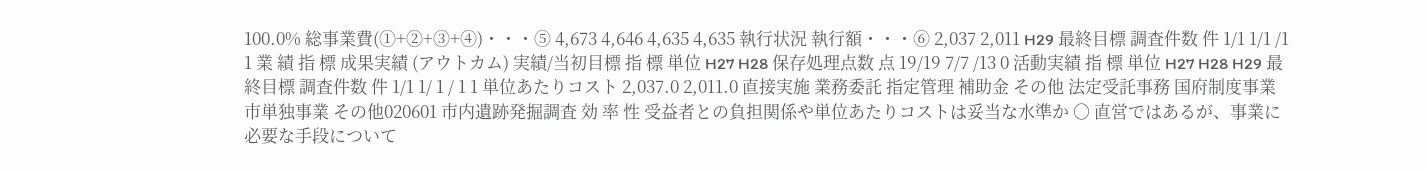100.0% 総事業費(①+②+③+④)・・・⑤ 4,673 4,646 4,635 4,635 執行状況 執行額・・・⑥ 2,037 2,011 H29 最終目標 調査件数 件 1/1 1/1 /1 1 業 績 指 標 成果実績 (アウトカム) 実績/当初目標 指 標 単位 H27 H28 保存処理点数 点 19/19 7/7 /13 0 活動実績 指 標 単位 H27 H28 H29 最終目標 調査件数 件 1/1 1/ 1 / 1 1 単位あたりコスト 2,037.0 2,011.0 直接実施 業務委託 指定管理 補助金 その他 法定受託事務 国府制度事業 市単独事業 その他020601 市内遺跡発掘調査 効 率 性 受益者との負担関係や単位あたりコストは妥当な水準か ○ 直営ではあるが、事業に必要な手段について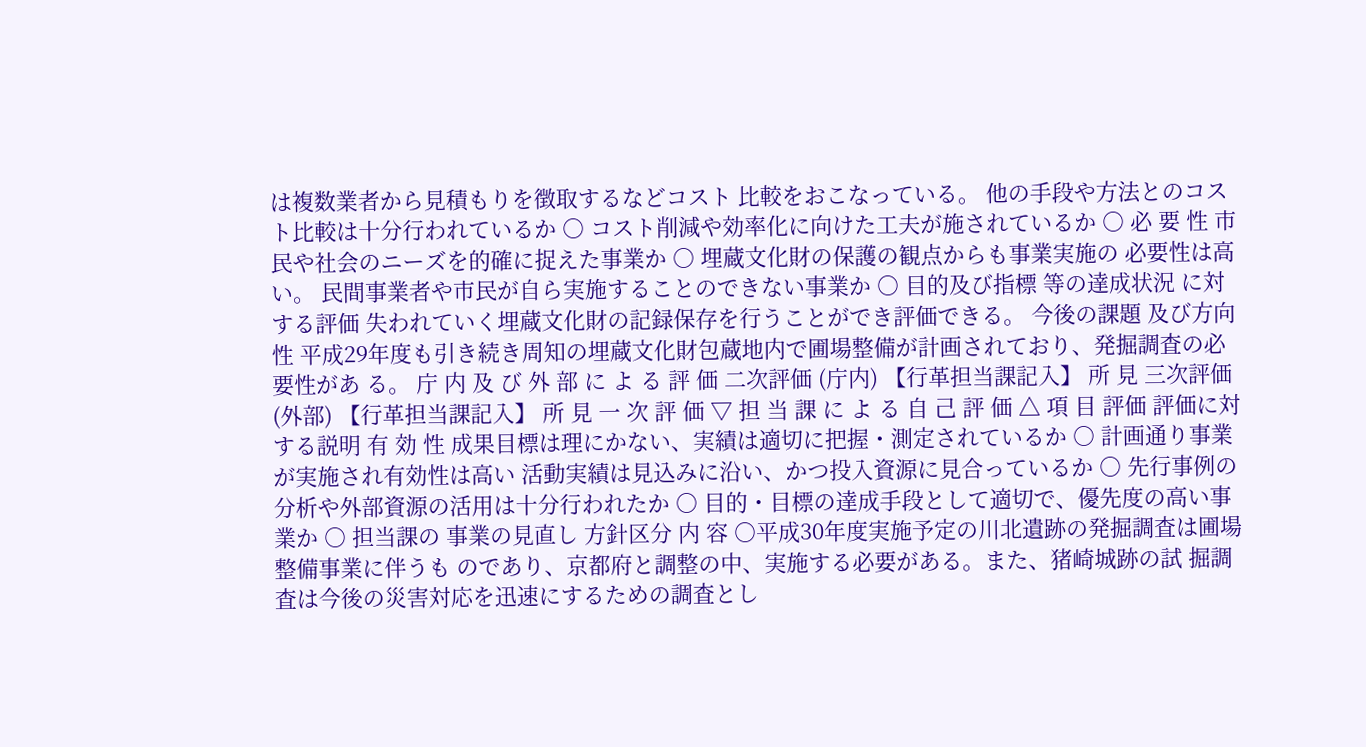は複数業者から見積もりを徴取するなどコスト 比較をおこなっている。 他の手段や方法とのコスト比較は十分行われているか ○ コスト削減や効率化に向けた工夫が施されているか ○ 必 要 性 市民や社会のニーズを的確に捉えた事業か ○ 埋蔵文化財の保護の観点からも事業実施の 必要性は高い。 民間事業者や市民が自ら実施することのできない事業か ○ 目的及び指標 等の達成状況 に対する評価 失われていく埋蔵文化財の記録保存を行うことができ評価できる。 今後の課題 及び方向性 平成29年度も引き続き周知の埋蔵文化財包蔵地内で圃場整備が計画されており、発掘調査の必要性があ る。 庁 内 及 び 外 部 に よ る 評 価 二次評価 (庁内) 【行革担当課記入】 所 見 三次評価 (外部) 【行革担当課記入】 所 見 一 次 評 価 ▽ 担 当 課 に よ る 自 己 評 価 △ 項 目 評価 評価に対する説明 有 効 性 成果目標は理にかない、実績は適切に把握・測定されているか ○ 計画通り事業が実施され有効性は高い 活動実績は見込みに沿い、かつ投入資源に見合っているか ○ 先行事例の分析や外部資源の活用は十分行われたか ○ 目的・目標の達成手段として適切で、優先度の高い事業か ○ 担当課の 事業の見直し 方針区分 内 容 ○平成30年度実施予定の川北遺跡の発掘調査は圃場整備事業に伴うも のであり、京都府と調整の中、実施する必要がある。また、猪崎城跡の試 掘調査は今後の災害対応を迅速にするための調査とし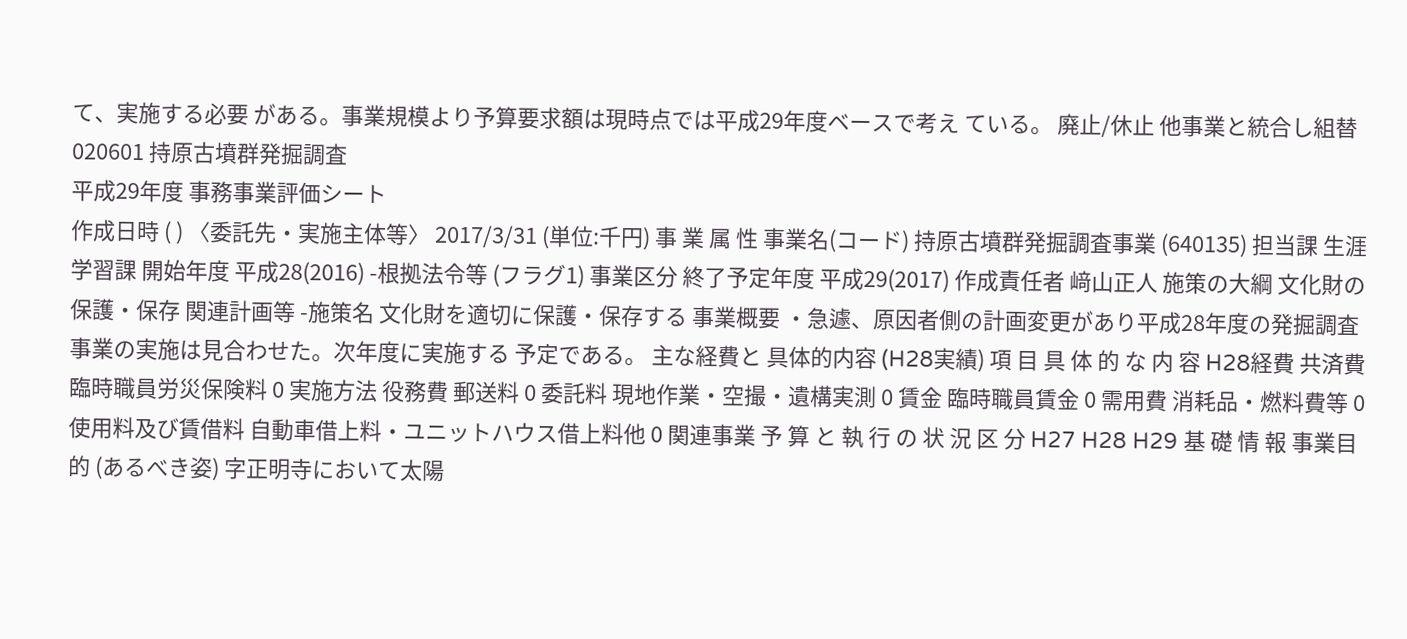て、実施する必要 がある。事業規模より予算要求額は現時点では平成29年度ベースで考え ている。 廃止/休止 他事業と統合し組替
020601 持原古墳群発掘調査
平成29年度 事務事業評価シート
作成日時 ( ) 〈委託先・実施主体等〉 2017/3/31 (単位:千円) 事 業 属 性 事業名(コード) 持原古墳群発掘調査事業 (640135) 担当課 生涯学習課 開始年度 平成28(2016) -根拠法令等 (フラグ1) 事業区分 終了予定年度 平成29(2017) 作成責任者 﨑山正人 施策の大綱 文化財の保護・保存 関連計画等 -施策名 文化財を適切に保護・保存する 事業概要 ・急遽、原因者側の計画変更があり平成28年度の発掘調査事業の実施は見合わせた。次年度に実施する 予定である。 主な経費と 具体的内容 (H28実績) 項 目 具 体 的 な 内 容 H28経費 共済費 臨時職員労災保険料 0 実施方法 役務費 郵送料 0 委託料 現地作業・空撮・遺構実測 0 賃金 臨時職員賃金 0 需用費 消耗品・燃料費等 0 使用料及び賃借料 自動車借上料・ユニットハウス借上料他 0 関連事業 予 算 と 執 行 の 状 況 区 分 H27 H28 H29 基 礎 情 報 事業目的 (あるべき姿) 字正明寺において太陽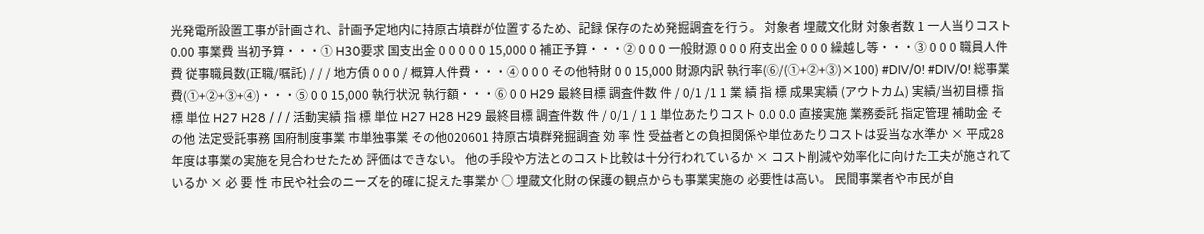光発電所設置工事が計画され、計画予定地内に持原古墳群が位置するため、記録 保存のため発掘調査を行う。 対象者 埋蔵文化財 対象者数 1 一人当りコスト 0.00 事業費 当初予算・・・① H30要求 国支出金 0 0 0 0 0 15,000 0 補正予算・・・② 0 0 0 一般財源 0 0 0 府支出金 0 0 0 繰越し等・・・③ 0 0 0 職員人件費 従事職員数(正職/嘱託) / / / 地方債 0 0 0 / 概算人件費・・・④ 0 0 0 その他特財 0 0 15,000 財源内訳 執行率(⑥/(①+②+③)×100) #DIV/0! #DIV/0! 総事業費(①+②+③+④)・・・⑤ 0 0 15,000 執行状況 執行額・・・⑥ 0 0 H29 最終目標 調査件数 件 / 0/1 /1 1 業 績 指 標 成果実績 (アウトカム) 実績/当初目標 指 標 単位 H27 H28 / / / 活動実績 指 標 単位 H27 H28 H29 最終目標 調査件数 件 / 0/1 / 1 1 単位あたりコスト 0.0 0.0 直接実施 業務委託 指定管理 補助金 その他 法定受託事務 国府制度事業 市単独事業 その他020601 持原古墳群発掘調査 効 率 性 受益者との負担関係や単位あたりコストは妥当な水準か × 平成28年度は事業の実施を見合わせたため 評価はできない。 他の手段や方法とのコスト比較は十分行われているか × コスト削減や効率化に向けた工夫が施されているか × 必 要 性 市民や社会のニーズを的確に捉えた事業か ○ 埋蔵文化財の保護の観点からも事業実施の 必要性は高い。 民間事業者や市民が自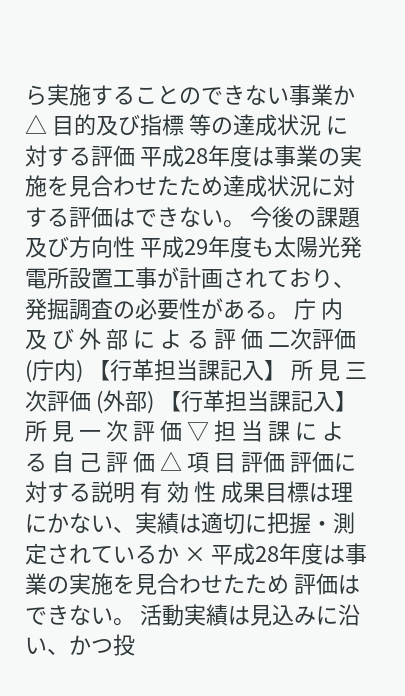ら実施することのできない事業か △ 目的及び指標 等の達成状況 に対する評価 平成28年度は事業の実施を見合わせたため達成状況に対する評価はできない。 今後の課題 及び方向性 平成29年度も太陽光発電所設置工事が計画されており、発掘調査の必要性がある。 庁 内 及 び 外 部 に よ る 評 価 二次評価 (庁内) 【行革担当課記入】 所 見 三次評価 (外部) 【行革担当課記入】 所 見 一 次 評 価 ▽ 担 当 課 に よ る 自 己 評 価 △ 項 目 評価 評価に対する説明 有 効 性 成果目標は理にかない、実績は適切に把握・測定されているか × 平成28年度は事業の実施を見合わせたため 評価はできない。 活動実績は見込みに沿い、かつ投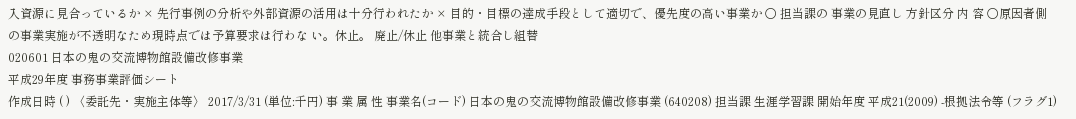入資源に見合っているか × 先行事例の分析や外部資源の活用は十分行われたか × 目的・目標の達成手段として適切で、優先度の高い事業か ○ 担当課の 事業の見直し 方針区分 内 容 ○原因者側の事業実施が不透明なため現時点では予算要求は行わな い。休止。 廃止/休止 他事業と統合し組替
020601 日本の鬼の交流博物館設備改修事業
平成29年度 事務事業評価シート
作成日時 ( ) 〈委託先・実施主体等〉 2017/3/31 (単位:千円) 事 業 属 性 事業名(コード) 日本の鬼の交流博物館設備改修事業 (640208) 担当課 生涯学習課 開始年度 平成21(2009) -根拠法令等 (フラグ1)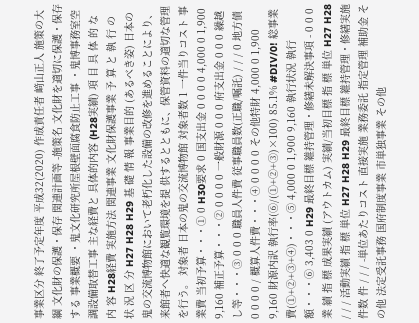事業区分 終了予定年度 平成32(2020) 作成責任者 﨑山正人 施策の大綱 文化財の保護・保存 関連計画等 -施策名 文化財を適切に保護・保存する 事業概要 ・鬼文化研究所屋根壁面腐食防止工事 ・鬼博事務室空調設備取替工事 主な経費と 具体的内容 (H28実績) 項 目 具 体 的 な 内 容 H28経費 実施方法 関連事業 文化財保護事業 予 算 と 執 行 の 状 況 区 分 H27 H28 H29 基 礎 情 報 事業目的 (あるべき姿) 日本の鬼の交流博物館において老朽化した設備の改修を進めることにより、来館者へ快適な観覧環境を提 供するとともに、保管資料の適切な管理を行う。 対象者 日本の鬼の交流博物館 対象者数 1 一件当りコスト 事業費 当初予算・・・① 0 H30要求 0 国支出金 0 0 0 0 4,000 0 1,900 9,160 補正予算・・・② 0 0 0 0 一般財源 0 0 0 府支出金 0 0 0 繰越し等・・・③ 0 0 0 職員人件費 従事職員数(正職/嘱託) / / / 0 地方債 0 0 0 0 / 概算人件費・・・④ 0 0 0 0 その他特財 4,000 0 1,900 9,160 財源内訳 執行率(⑥/(①+②+③)×100) 85.1% #DIV/0! 総事業費(①+②+③+④)・・・⑤ 4,000 0 1,900 9,160 執行状況 執行額・・・⑥ 3,403 0 H29 最終目標 維持管理・修繕未解決事項 - 0 0 0 業 績 指 標 成果実績 (アウトカム) 実績/当初目標 指 標 単位 H27 H28 / / / 活動実績 指 標 単位 H27 H28 H29 最終目標 維持管理・修繕実施件数 件 / / / -単位あたりコスト 直接実施 業務委託 指定管理 補助金 その他 法定受託事務 国府制度事業 市単独事業 その他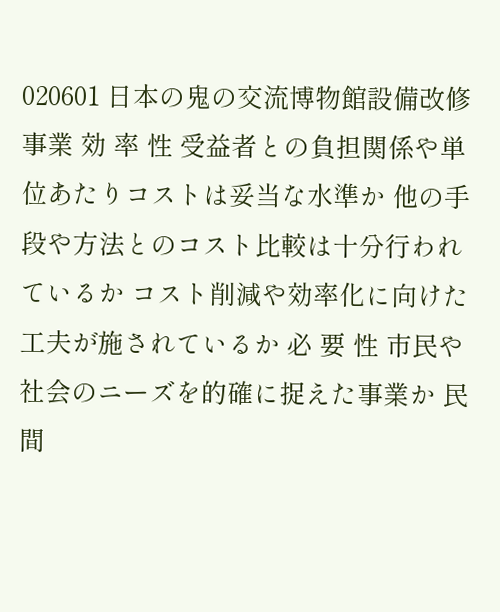020601 日本の鬼の交流博物館設備改修事業 効 率 性 受益者との負担関係や単位あたりコストは妥当な水準か 他の手段や方法とのコスト比較は十分行われているか コスト削減や効率化に向けた工夫が施されているか 必 要 性 市民や社会のニーズを的確に捉えた事業か 民間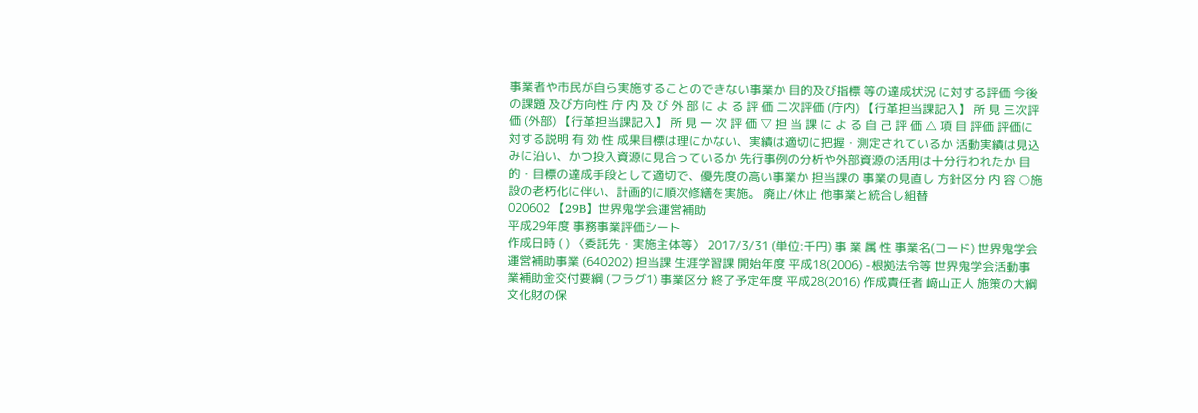事業者や市民が自ら実施することのできない事業か 目的及び指標 等の達成状況 に対する評価 今後の課題 及び方向性 庁 内 及 び 外 部 に よ る 評 価 二次評価 (庁内) 【行革担当課記入】 所 見 三次評価 (外部) 【行革担当課記入】 所 見 一 次 評 価 ▽ 担 当 課 に よ る 自 己 評 価 △ 項 目 評価 評価に対する説明 有 効 性 成果目標は理にかない、実績は適切に把握・測定されているか 活動実績は見込みに沿い、かつ投入資源に見合っているか 先行事例の分析や外部資源の活用は十分行われたか 目的・目標の達成手段として適切で、優先度の高い事業か 担当課の 事業の見直し 方針区分 内 容 ○施設の老朽化に伴い、計画的に順次修繕を実施。 廃止/休止 他事業と統合し組替
020602 【29B】世界鬼学会運営補助
平成29年度 事務事業評価シート
作成日時 ( ) 〈委託先・実施主体等〉 2017/3/31 (単位:千円) 事 業 属 性 事業名(コード) 世界鬼学会運営補助事業 (640202) 担当課 生涯学習課 開始年度 平成18(2006) -根拠法令等 世界鬼学会活動事業補助金交付要綱 (フラグ1) 事業区分 終了予定年度 平成28(2016) 作成責任者 﨑山正人 施策の大綱 文化財の保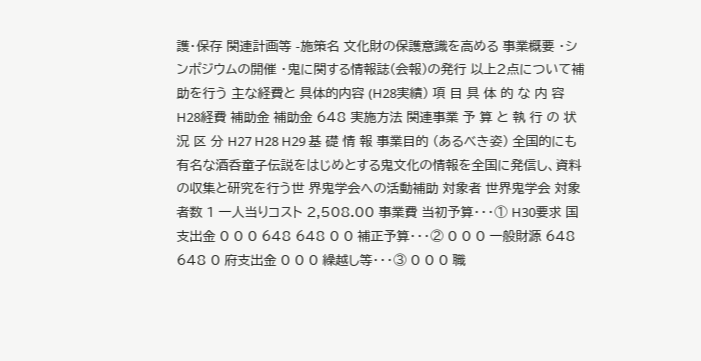護・保存 関連計画等 -施策名 文化財の保護意識を高める 事業概要 ・シンポジウムの開催 ・鬼に関する情報誌(会報)の発行 以上2点について補助を行う 主な経費と 具体的内容 (H28実績) 項 目 具 体 的 な 内 容 H28経費 補助金 補助金 648 実施方法 関連事業 予 算 と 執 行 の 状 況 区 分 H27 H28 H29 基 礎 情 報 事業目的 (あるべき姿) 全国的にも有名な酒呑童子伝説をはじめとする鬼文化の情報を全国に発信し、資料の収集と研究を行う世 界鬼学会への活動補助 対象者 世界鬼学会 対象者数 1 一人当りコスト 2,508.00 事業費 当初予算・・・① H30要求 国支出金 0 0 0 648 648 0 0 補正予算・・・② 0 0 0 一般財源 648 648 0 府支出金 0 0 0 繰越し等・・・③ 0 0 0 職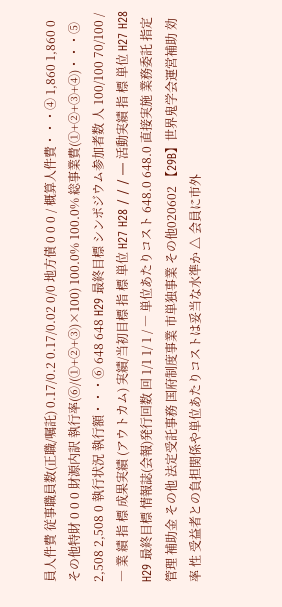員人件費 従事職員数(正職/嘱託) 0.17/0.2 0.17/0.02 0/0 地方債 0 0 0 / 概算人件費・・・④ 1,860 1,860 0 その他特財 0 0 0 財源内訳 執行率(⑥/(①+②+③)×100) 100.0% 100.0% 総事業費(①+②+③+④)・・・⑤ 2,508 2,508 0 執行状況 執行額・・・⑥ 648 648 H29 最終目標 シンポジウム参加者数 人 100/100 70/100 / ― 業 績 指 標 成果実績 (アウトカム) 実績/当初目標 指 標 単位 H27 H28 / / / ― 活動実績 指 標 単位 H27 H28 H29 最終目標 情報誌(会報)発行回数 回 1/1 1/ 1 / ― 単位あたりコスト 648.0 648.0 直接実施 業務委託 指定管理 補助金 その他 法定受託事務 国府制度事業 市単独事業 その他020602 【29B】世界鬼学会運営補助 効 率 性 受益者との負担関係や単位あたりコストは妥当な水準か △ 会員に市外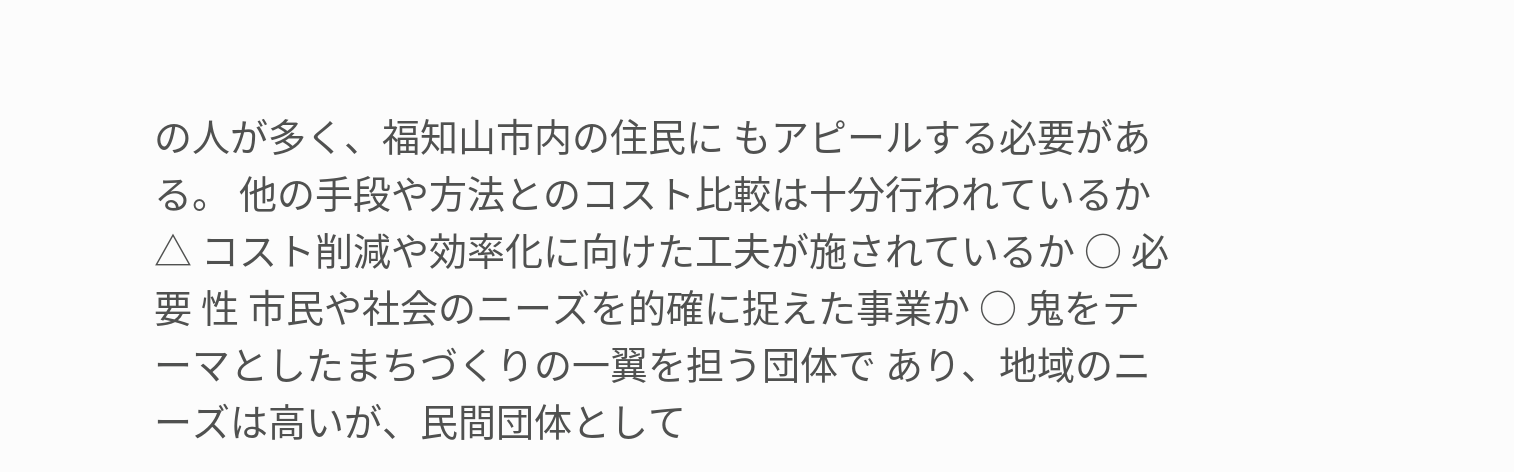の人が多く、福知山市内の住民に もアピールする必要がある。 他の手段や方法とのコスト比較は十分行われているか △ コスト削減や効率化に向けた工夫が施されているか ○ 必 要 性 市民や社会のニーズを的確に捉えた事業か ○ 鬼をテーマとしたまちづくりの一翼を担う団体で あり、地域のニーズは高いが、民間団体として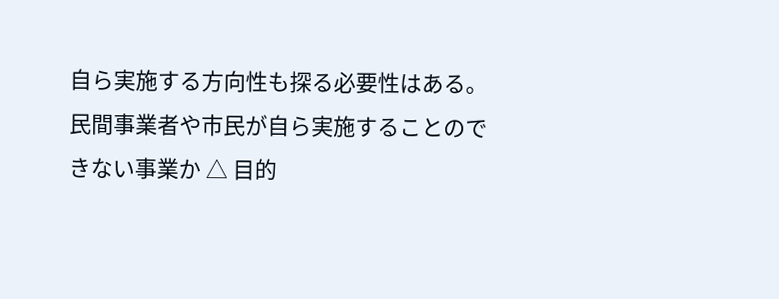自ら実施する方向性も探る必要性はある。 民間事業者や市民が自ら実施することのできない事業か △ 目的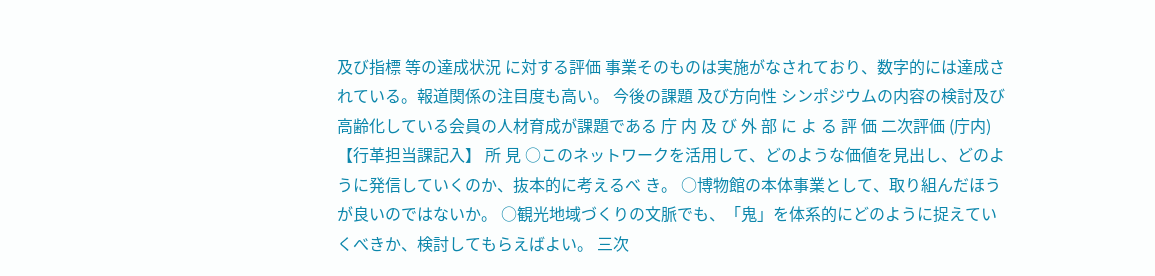及び指標 等の達成状況 に対する評価 事業そのものは実施がなされており、数字的には達成されている。報道関係の注目度も高い。 今後の課題 及び方向性 シンポジウムの内容の検討及び高齢化している会員の人材育成が課題である 庁 内 及 び 外 部 に よ る 評 価 二次評価 (庁内) 【行革担当課記入】 所 見 ○このネットワークを活用して、どのような価値を見出し、どのように発信していくのか、抜本的に考えるべ き。 ○博物館の本体事業として、取り組んだほうが良いのではないか。 ○観光地域づくりの文脈でも、「鬼」を体系的にどのように捉えていくべきか、検討してもらえばよい。 三次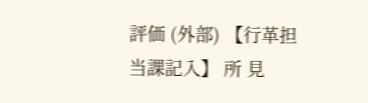評価 (外部) 【行革担当課記入】 所 見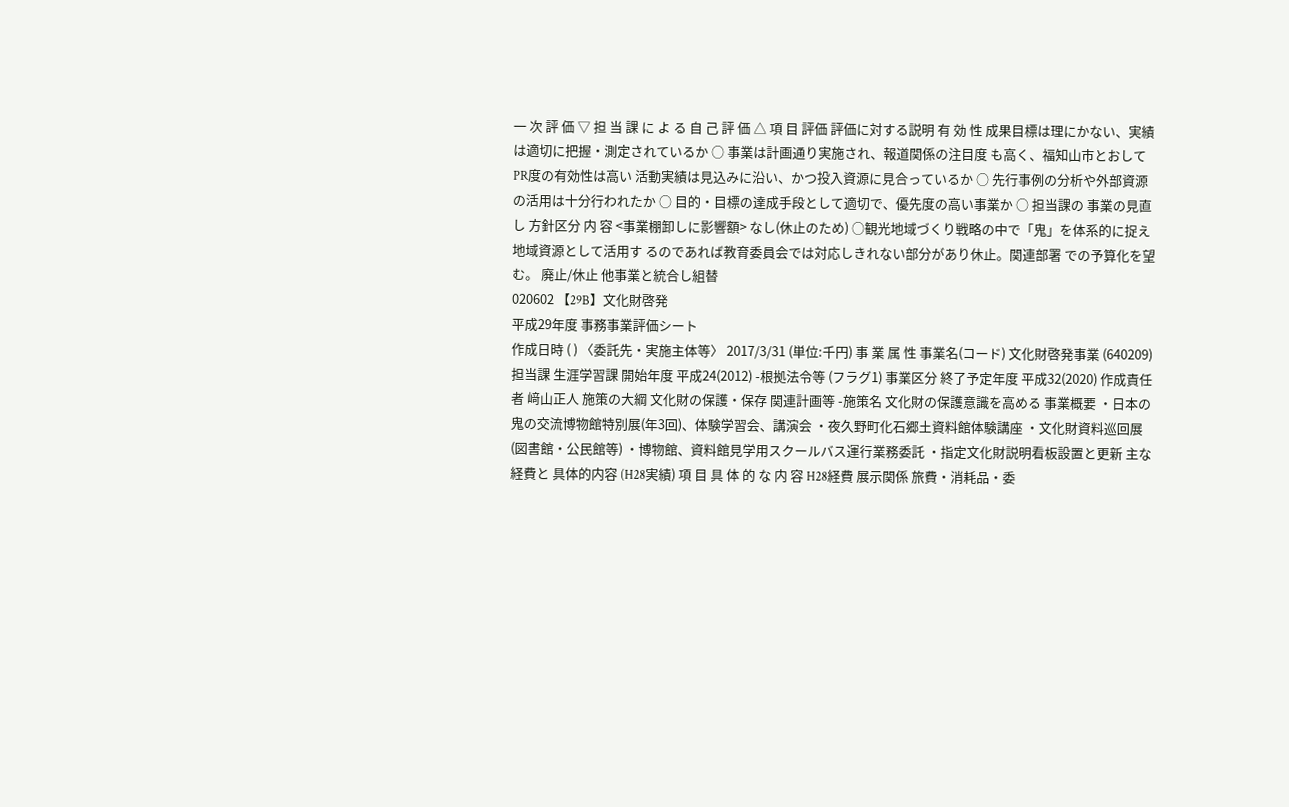一 次 評 価 ▽ 担 当 課 に よ る 自 己 評 価 △ 項 目 評価 評価に対する説明 有 効 性 成果目標は理にかない、実績は適切に把握・測定されているか ○ 事業は計画通り実施され、報道関係の注目度 も高く、福知山市とおしてPR度の有効性は高い 活動実績は見込みに沿い、かつ投入資源に見合っているか ○ 先行事例の分析や外部資源の活用は十分行われたか ○ 目的・目標の達成手段として適切で、優先度の高い事業か ○ 担当課の 事業の見直し 方針区分 内 容 <事業棚卸しに影響額> なし(休止のため) ○観光地域づくり戦略の中で「鬼」を体系的に捉え地域資源として活用す るのであれば教育委員会では対応しきれない部分があり休止。関連部署 での予算化を望む。 廃止/休止 他事業と統合し組替
020602 【29B】文化財啓発
平成29年度 事務事業評価シート
作成日時 ( ) 〈委託先・実施主体等〉 2017/3/31 (単位:千円) 事 業 属 性 事業名(コード) 文化財啓発事業 (640209) 担当課 生涯学習課 開始年度 平成24(2012) -根拠法令等 (フラグ1) 事業区分 終了予定年度 平成32(2020) 作成責任者 﨑山正人 施策の大綱 文化財の保護・保存 関連計画等 -施策名 文化財の保護意識を高める 事業概要 ・日本の鬼の交流博物館特別展(年3回)、体験学習会、講演会 ・夜久野町化石郷土資料館体験講座 ・文化財資料巡回展(図書館・公民館等) ・博物館、資料館見学用スクールバス運行業務委託 ・指定文化財説明看板設置と更新 主な経費と 具体的内容 (H28実績) 項 目 具 体 的 な 内 容 H28経費 展示関係 旅費・消耗品・委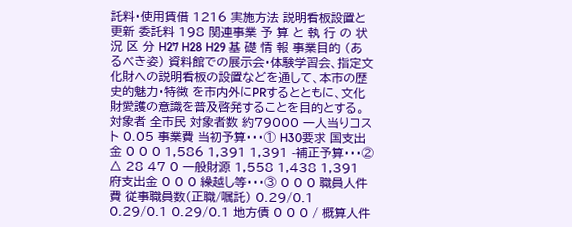託料・使用賃借 1216 実施方法 説明看板設置と更新 委託料 198 関連事業 予 算 と 執 行 の 状 況 区 分 H27 H28 H29 基 礎 情 報 事業目的 (あるべき姿) 資料館での展示会・体験学習会、指定文化財への説明看板の設置などを通して、本市の歴史的魅力・特徴 を市内外にPRするとともに、文化財愛護の意識を普及啓発することを目的とする。 対象者 全市民 対象者数 約79000 一人当りコスト 0.05 事業費 当初予算・・・① H30要求 国支出金 0 0 0 1,586 1,391 1,391 -補正予算・・・② △ 28 47 0 一般財源 1,558 1,438 1,391 府支出金 0 0 0 繰越し等・・・③ 0 0 0 職員人件費 従事職員数(正職/嘱託) 0.29/0.1 0.29/0.1 0.29/0.1 地方債 0 0 0 / 概算人件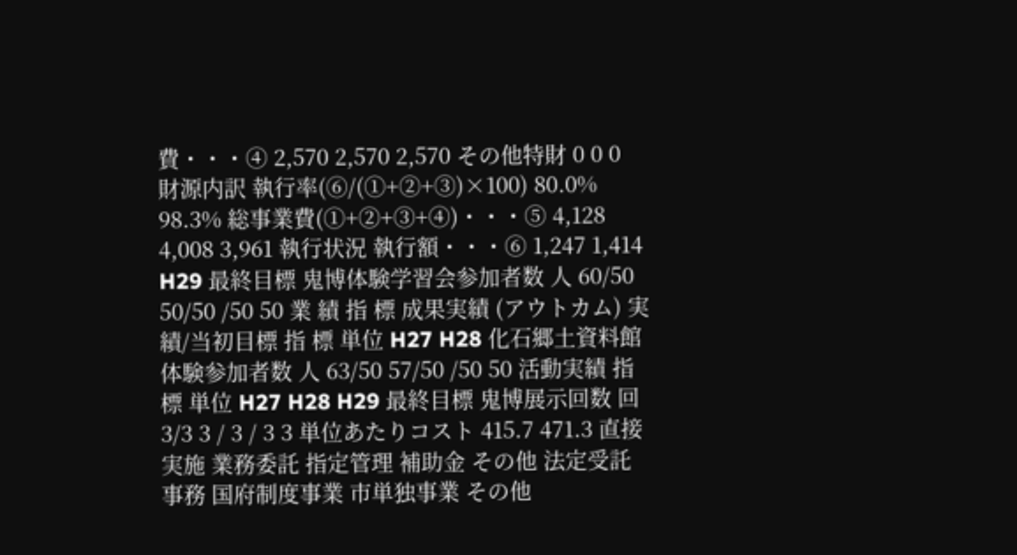費・・・④ 2,570 2,570 2,570 その他特財 0 0 0 財源内訳 執行率(⑥/(①+②+③)×100) 80.0% 98.3% 総事業費(①+②+③+④)・・・⑤ 4,128 4,008 3,961 執行状況 執行額・・・⑥ 1,247 1,414 H29 最終目標 鬼博体験学習会参加者数 人 60/50 50/50 /50 50 業 績 指 標 成果実績 (アウトカム) 実績/当初目標 指 標 単位 H27 H28 化石郷土資料館体験参加者数 人 63/50 57/50 /50 50 活動実績 指 標 単位 H27 H28 H29 最終目標 鬼博展示回数 回 3/3 3 / 3 / 3 3 単位あたりコスト 415.7 471.3 直接実施 業務委託 指定管理 補助金 その他 法定受託事務 国府制度事業 市単独事業 その他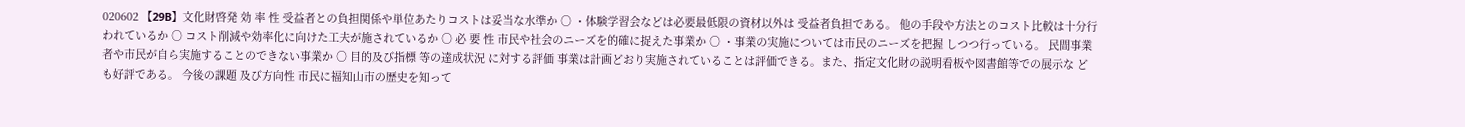020602 【29B】文化財啓発 効 率 性 受益者との負担関係や単位あたりコストは妥当な水準か ○ ・体験学習会などは必要最低限の資材以外は 受益者負担である。 他の手段や方法とのコスト比較は十分行われているか ○ コスト削減や効率化に向けた工夫が施されているか ○ 必 要 性 市民や社会のニーズを的確に捉えた事業か ○ ・事業の実施については市民のニーズを把握 しつつ行っている。 民間事業者や市民が自ら実施することのできない事業か ○ 目的及び指標 等の達成状況 に対する評価 事業は計画どおり実施されていることは評価できる。また、指定文化財の説明看板や図書館等での展示な ども好評である。 今後の課題 及び方向性 市民に福知山市の歴史を知って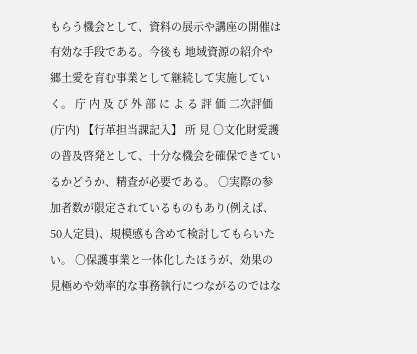もらう機会として、資料の展示や講座の開催は有効な手段である。今後も 地域資源の紹介や郷土愛を育む事業として継続して実施していく。 庁 内 及 び 外 部 に よ る 評 価 二次評価 (庁内) 【行革担当課記入】 所 見 ○文化財愛護の普及啓発として、十分な機会を確保できているかどうか、精査が必要である。 ○実際の参加者数が限定されているものもあり(例えば、50人定員)、規模感も含めて検討してもらいたい。 ○保護事業と一体化したほうが、効果の見極めや効率的な事務執行につながるのではな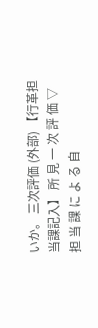いか。 三次評価 (外部) 【行革担当課記入】 所 見 一 次 評 価 ▽ 担 当 課 に よ る 自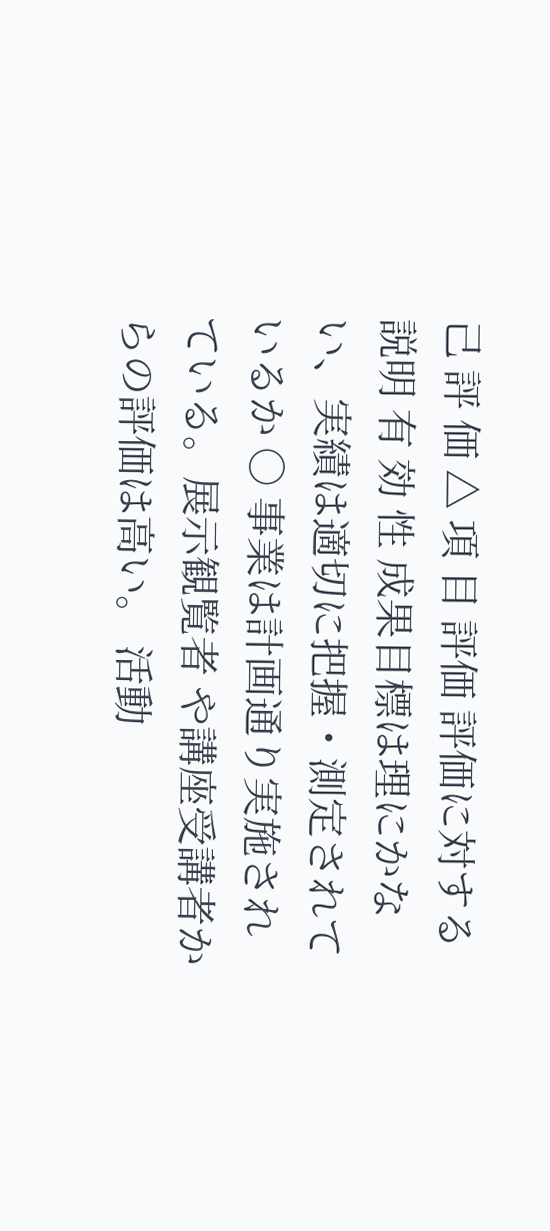己 評 価 △ 項 目 評価 評価に対する説明 有 効 性 成果目標は理にかない、実績は適切に把握・測定されているか ○ 事業は計画通り実施されている。展示観覧者 や講座受講者からの評価は高い。 活動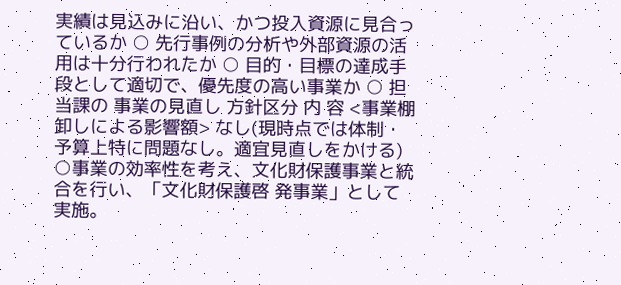実績は見込みに沿い、かつ投入資源に見合っているか ○ 先行事例の分析や外部資源の活用は十分行われたか ○ 目的・目標の達成手段として適切で、優先度の高い事業か ○ 担当課の 事業の見直し 方針区分 内 容 <事業棚卸しによる影響額> なし(現時点では体制・予算上特に問題なし。適宜見直しをかける) ○事業の効率性を考え、文化財保護事業と統合を行い、「文化財保護啓 発事業」として実施。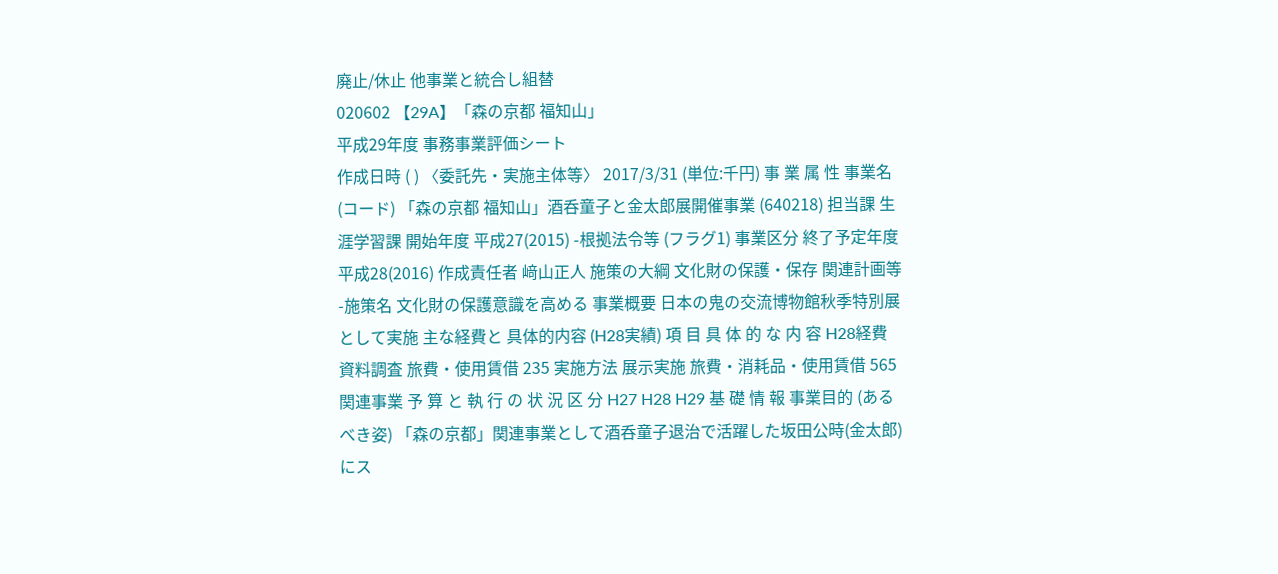廃止/休止 他事業と統合し組替
020602 【29A】「森の京都 福知山」
平成29年度 事務事業評価シート
作成日時 ( ) 〈委託先・実施主体等〉 2017/3/31 (単位:千円) 事 業 属 性 事業名(コード) 「森の京都 福知山」酒呑童子と金太郎展開催事業 (640218) 担当課 生涯学習課 開始年度 平成27(2015) -根拠法令等 (フラグ1) 事業区分 終了予定年度 平成28(2016) 作成責任者 﨑山正人 施策の大綱 文化財の保護・保存 関連計画等 -施策名 文化財の保護意識を高める 事業概要 日本の鬼の交流博物館秋季特別展として実施 主な経費と 具体的内容 (H28実績) 項 目 具 体 的 な 内 容 H28経費 資料調査 旅費・使用賃借 235 実施方法 展示実施 旅費・消耗品・使用賃借 565 関連事業 予 算 と 執 行 の 状 況 区 分 H27 H28 H29 基 礎 情 報 事業目的 (あるべき姿) 「森の京都」関連事業として酒呑童子退治で活躍した坂田公時(金太郎)にス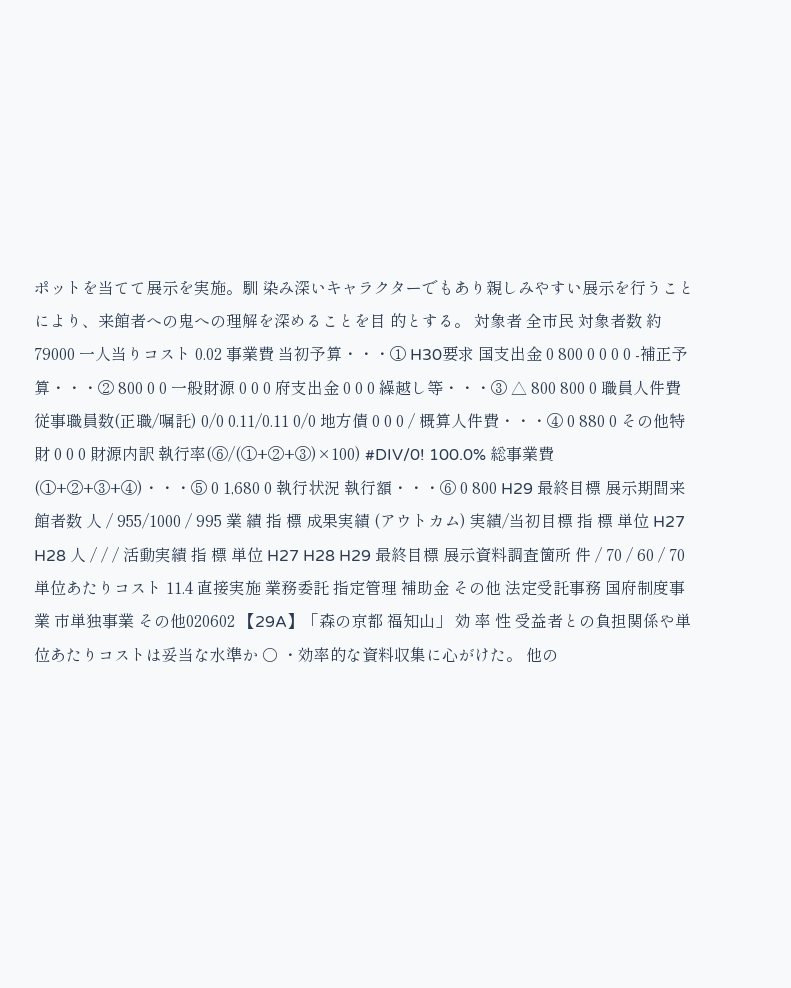ポットを当てて展示を実施。馴 染み深いキャラクターでもあり親しみやすい展示を行うことにより、来館者への鬼への理解を深めることを目 的とする。 対象者 全市民 対象者数 約79000 一人当りコスト 0.02 事業費 当初予算・・・① H30要求 国支出金 0 800 0 0 0 0 -補正予算・・・② 800 0 0 一般財源 0 0 0 府支出金 0 0 0 繰越し等・・・③ △ 800 800 0 職員人件費 従事職員数(正職/嘱託) 0/0 0.11/0.11 0/0 地方債 0 0 0 / 概算人件費・・・④ 0 880 0 その他特財 0 0 0 財源内訳 執行率(⑥/(①+②+③)×100) #DIV/0! 100.0% 総事業費(①+②+③+④)・・・⑤ 0 1,680 0 執行状況 執行額・・・⑥ 0 800 H29 最終目標 展示期間来館者数 人 / 955/1000 / 995 業 績 指 標 成果実績 (アウトカム) 実績/当初目標 指 標 単位 H27 H28 人 / / / 活動実績 指 標 単位 H27 H28 H29 最終目標 展示資料調査箇所 件 / 70 / 60 / 70 単位あたりコスト 11.4 直接実施 業務委託 指定管理 補助金 その他 法定受託事務 国府制度事業 市単独事業 その他020602 【29A】「森の京都 福知山」 効 率 性 受益者との負担関係や単位あたりコストは妥当な水準か ○ ・効率的な資料収集に心がけた。 他の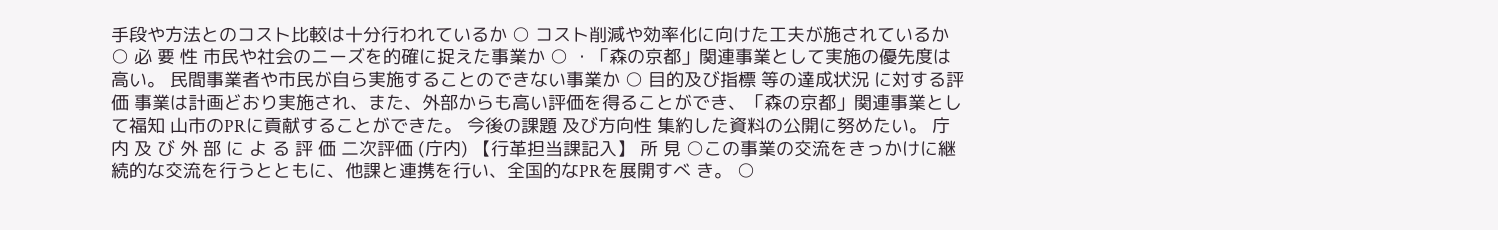手段や方法とのコスト比較は十分行われているか ○ コスト削減や効率化に向けた工夫が施されているか ○ 必 要 性 市民や社会のニーズを的確に捉えた事業か ○ ・「森の京都」関連事業として実施の優先度は 高い。 民間事業者や市民が自ら実施することのできない事業か ○ 目的及び指標 等の達成状況 に対する評価 事業は計画どおり実施され、また、外部からも高い評価を得ることができ、「森の京都」関連事業として福知 山市のPRに貢献することができた。 今後の課題 及び方向性 集約した資料の公開に努めたい。 庁 内 及 び 外 部 に よ る 評 価 二次評価 (庁内) 【行革担当課記入】 所 見 ○この事業の交流をきっかけに継続的な交流を行うとともに、他課と連携を行い、全国的なPRを展開すべ き。 ○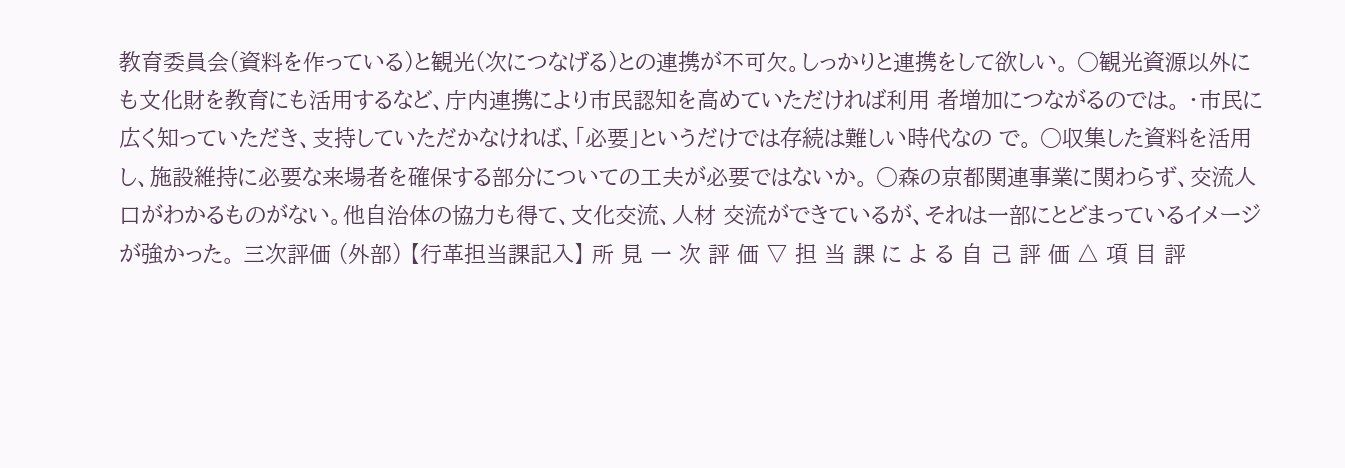教育委員会(資料を作っている)と観光(次につなげる)との連携が不可欠。しっかりと連携をして欲しい。 ○観光資源以外にも文化財を教育にも活用するなど、庁内連携により市民認知を高めていただければ利用 者増加につながるのでは。 ・市民に広く知っていただき、支持していただかなければ、「必要」というだけでは存続は難しい時代なの で。 ○収集した資料を活用し、施設維持に必要な来場者を確保する部分についての工夫が必要ではないか。 ○森の京都関連事業に関わらず、交流人口がわかるものがない。他自治体の協力も得て、文化交流、人材 交流ができているが、それは一部にとどまっているイメージが強かった。 三次評価 (外部) 【行革担当課記入】 所 見 一 次 評 価 ▽ 担 当 課 に よ る 自 己 評 価 △ 項 目 評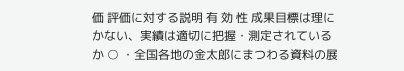価 評価に対する説明 有 効 性 成果目標は理にかない、実績は適切に把握・測定されているか ○ ・全国各地の金太郎にまつわる資料の展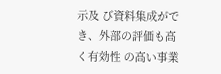示及 び資料集成ができ、外部の評価も高く有効性 の高い事業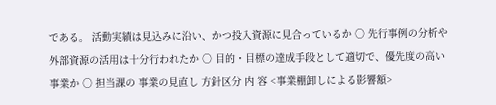である。 活動実績は見込みに沿い、かつ投入資源に見合っているか ○ 先行事例の分析や外部資源の活用は十分行われたか ○ 目的・目標の達成手段として適切で、優先度の高い事業か ○ 担当課の 事業の見直し 方針区分 内 容 <事業棚卸しによる影響額>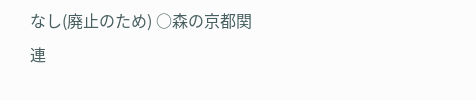なし(廃止のため) ○森の京都関連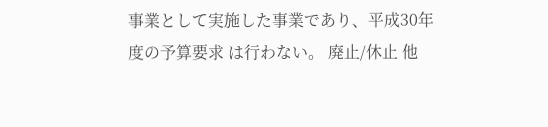事業として実施した事業であり、平成30年度の予算要求 は行わない。 廃止/休止 他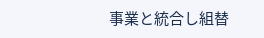事業と統合し組替